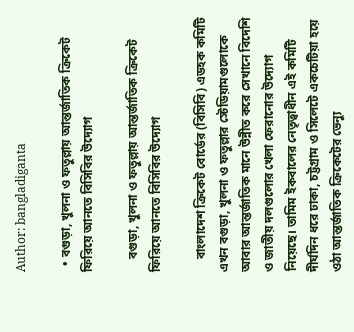Author: bangladiganta

  • বগুড়া, খুলনা ও ফতুল্লায় আন্তর্জাতিক ক্রিকেট ফিরিয়ে আনতে বিসিবির উদ্যোগ

    বগুড়া, খুলনা ও ফতুল্লায় আন্তর্জাতিক ক্রিকেট ফিরিয়ে আনতে বিসিবির উদ্যোগ

    বাংলাদেশ ক্রিকেট বোর্ডের (বিসিবি) এডহক কমিটি এখন বগুড়া, খুলনা ও ফতুল্লার স্টেডিয়ামগুলোকে আবার আন্তর্জাতিক মানে উন্নীত করে সেখানে বিদেশি ও জাতীয় দলগুলোর খেলা ফেরানোর উদ্যোগ নিয়েছে। তামিম ইকবালের নেতৃত্বাধীন এই কমিটি দীর্ঘদিন ধরে ঢাকা, চট্টগ্রাম ও সিলেটে একচেটিয়া হয়ে ওঠা আন্তর্জাতিক ক্রিকেটের ভেন্যু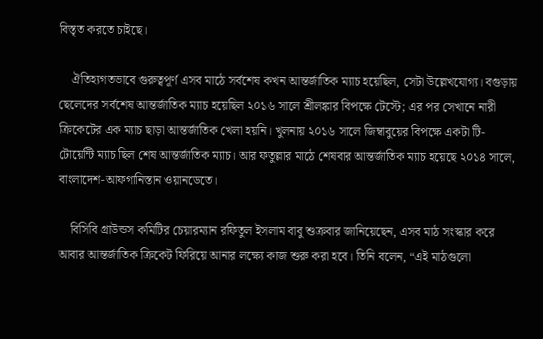বিস্তৃত করতে চাইছে।

    ঐতিহ্যগতভাবে গুরুত্বপূর্ণ এসব মাঠে সর্বশেষ কখন আন্তর্জাতিক ম্যাচ হয়েছিল, সেটা উল্লেখযোগ্য। বগুড়ায় ছেলেদের সর্বশেষ আন্তর্জাতিক ম্যাচ হয়েছিল ২০১৬ সালে শ্রীলঙ্কার বিপক্ষে টেস্টে; এর পর সেখানে নারী ক্রিকেটের এক ম্যাচ ছাড়া আন্তর্জাতিক খেলা হয়নি। খুলনায় ২০১৬ সালে জিম্বাবুয়ের বিপক্ষে একটা টি-টোয়েন্টি ম্যাচ ছিল শেষ আন্তর্জাতিক ম্যাচ। আর ফতুল্লার মাঠে শেষবার আন্তর্জাতিক ম্যাচ হয়েছে ২০১৪ সালে, বাংলাদেশ-আফগানিস্তান ওয়ানডেতে।

    বিসিবি গ্রাউন্ডস কমিটির চেয়ারম্যান রফিতুল ইসলাম বাবু শুক্রবার জানিয়েছেন, এসব মাঠ সংস্কার করে আবার আন্তর্জাতিক ক্রিকেট ফিরিয়ে আনার লক্ষ্যে কাজ শুরু করা হবে। তিনি বলেন, “এই মাঠগুলো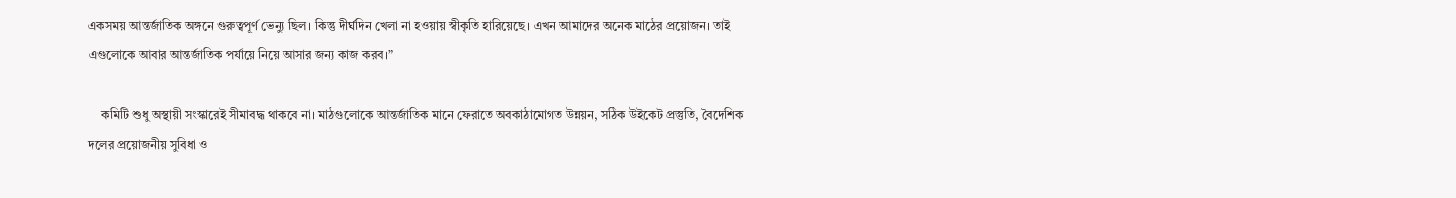একসময় আন্তর্জাতিক অঙ্গনে গুরুত্বপূর্ণ ভেন্যু ছিল। কিন্তু দীর্ঘদিন খেলা না হওয়ায় স্বীকৃতি হারিয়েছে। এখন আমাদের অনেক মাঠের প্রয়োজন। তাই এগুলোকে আবার আন্তর্জাতিক পর্যায়ে নিয়ে আসার জন্য কাজ করব।”

    কমিটি শুধু অস্থায়ী সংস্কারেই সীমাবদ্ধ থাকবে না। মাঠগুলোকে আন্তর্জাতিক মানে ফেরাতে অবকাঠামোগত উন্নয়ন, সঠিক উইকেট প্রস্তুতি, বৈদেশিক দলের প্রয়োজনীয় সুবিধা ও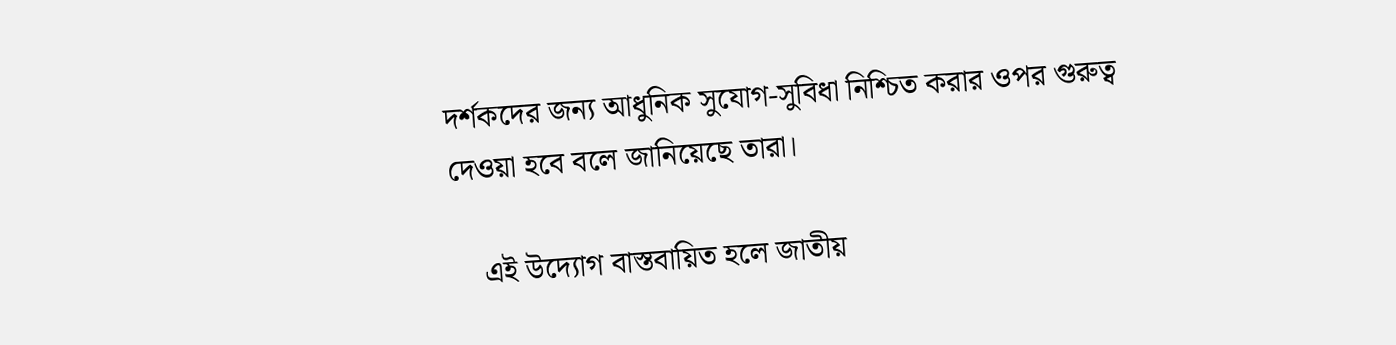দর্শকদের জন্য আধুনিক সুযোগ-সুবিধা নিশ্চিত করার ওপর গুরুত্ব দেওয়া হবে বলে জানিয়েছে তারা।

    এই উদ্যোগ বাস্তবায়িত হলে জাতীয়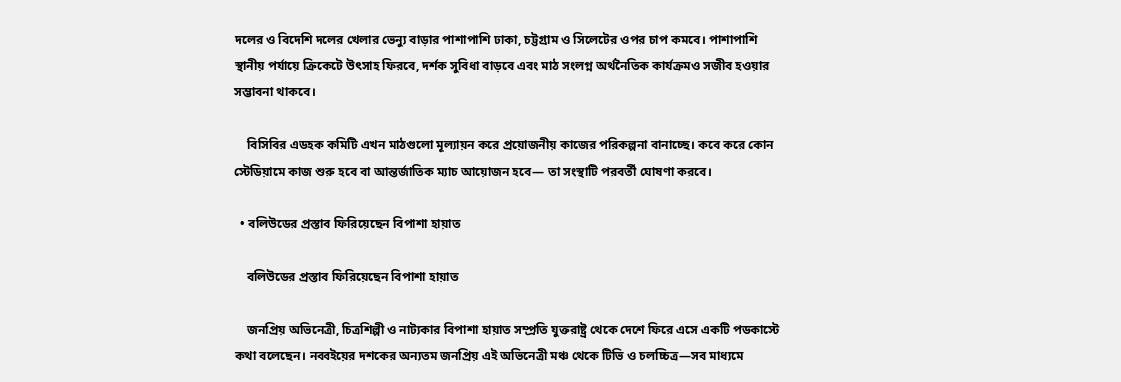দলের ও বিদেশি দলের খেলার ভেন্যু বাড়ার পাশাপাশি ঢাকা, চট্টগ্রাম ও সিলেটের ওপর চাপ কমবে। পাশাপাশি স্থানীয় পর্যায়ে ক্রিকেটে উৎসাহ ফিরবে, দর্শক সুবিধা বাড়বে এবং মাঠ সংলগ্ন অর্থনৈতিক কার্যক্রমও সজীব হওয়ার সম্ভাবনা থাকবে।

    বিসিবির এডহক কমিটি এখন মাঠগুলো মূল্যায়ন করে প্রয়োজনীয় কাজের পরিকল্পনা বানাচ্ছে। কবে করে কোন স্টেডিয়ামে কাজ শুরু হবে বা আন্তর্জাতিক ম্যাচ আয়োজন হবে— তা সংস্থাটি পরবর্তী ঘোষণা করবে।

  • বলিউডের প্রস্তাব ফিরিয়েছেন বিপাশা হায়াত

    বলিউডের প্রস্তাব ফিরিয়েছেন বিপাশা হায়াত

    জনপ্রিয় অভিনেত্রী, চিত্রশিল্পী ও নাট্যকার বিপাশা হায়াত সম্প্রতি যুক্তরাষ্ট্র থেকে দেশে ফিরে এসে একটি পডকাস্টে কথা বলেছেন। নব্বইয়ের দশকের অন্যতম জনপ্রিয় এই অভিনেত্রী মঞ্চ থেকে টিভি ও চলচ্চিত্র—সব মাধ‍্যমে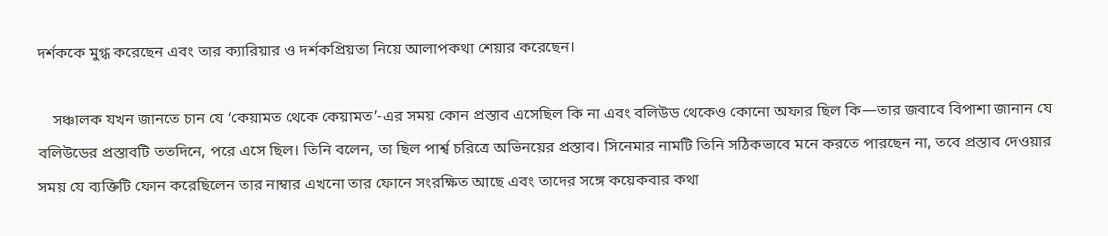দর্শককে মুগ্ধ করেছেন এবং তার ক্যারিয়ার ও দর্শকপ্রিয়তা নিয়ে আলাপকথা শেয়ার করেছেন।

    সঞ্চালক যখন জানতে চান যে ‘কেয়ামত থেকে কেয়ামত’-এর সময় কোন প্রস্তাব এসেছিল কি না এবং বলিউড থেকেও কোনো অফার ছিল কি—তার জবাবে বিপাশা জানান যে বলিউডের প্রস্তাবটি ততদিনে, পরে এসে ছিল। তিনি বলেন, তা ছিল পার্শ্ব চরিত্রে অভিনয়ের প্রস্তাব। সিনেমার নামটি তিনি সঠিকভাবে মনে করতে পারছেন না, তবে প্রস্তাব দেওয়ার সময় যে ব্যক্তিটি ফোন করেছিলেন তার নাম্বার এখনো তার ফোনে সংরক্ষিত আছে এবং তাদের সঙ্গে কয়েকবার কথা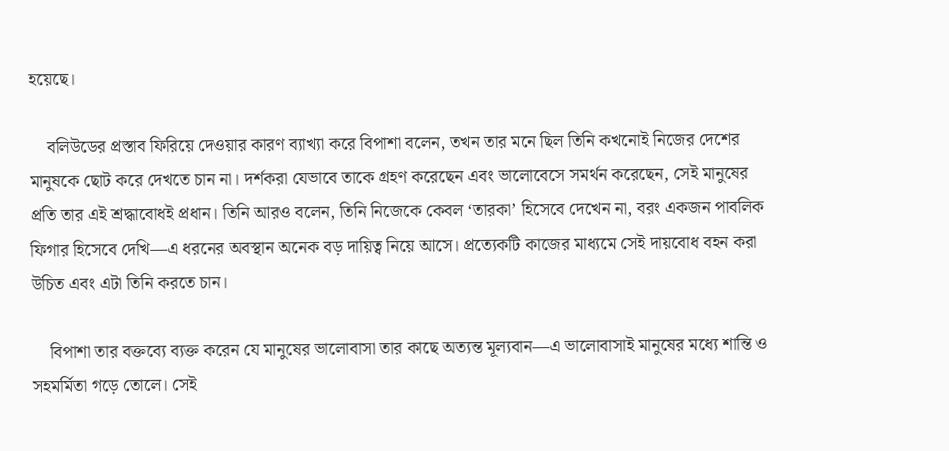হয়েছে।

    বলিউডের প্রস্তাব ফিরিয়ে দেওয়ার কারণ ব্যাখ্যা করে বিপাশা বলেন, তখন তার মনে ছিল তিনি কখনোই নিজের দেশের মানুষকে ছোট করে দেখতে চান না। দর্শকরা যেভাবে তাকে গ্রহণ করেছেন এবং ভালোবেসে সমর্থন করেছেন, সেই মানুষের প্রতি তার এই শ্রদ্ধাবোধই প্রধান। তিনি আরও বলেন, তিনি নিজেকে কেবল ‘তারকা’ হিসেবে দেখেন না, বরং একজন পাবলিক ফিগার হিসেবে দেখি—এ ধরনের অবস্থান অনেক বড় দায়িত্ব নিয়ে আসে। প্রত্যেকটি কাজের মাধ্যমে সেই দায়বোধ বহন করা উচিত এবং এটা তিনি করতে চান।

    বিপাশা তার বক্তব্যে ব্যক্ত করেন যে মানুষের ভালোবাসা তার কাছে অত্যন্ত মূল্যবান—এ ভালোবাসাই মানুষের মধ্যে শান্তি ও সহমর্মিতা গড়ে তোলে। সেই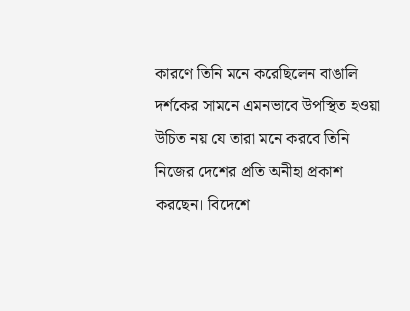কারণে তিনি মনে করেছিলেন বাঙালি দর্শকের সামনে এমনভাবে উপস্থিত হওয়া উচিত নয় যে তারা মনে করবে তিনি নিজের দেশের প্রতি অনীহা প্রকাশ করছেন। বিদেশে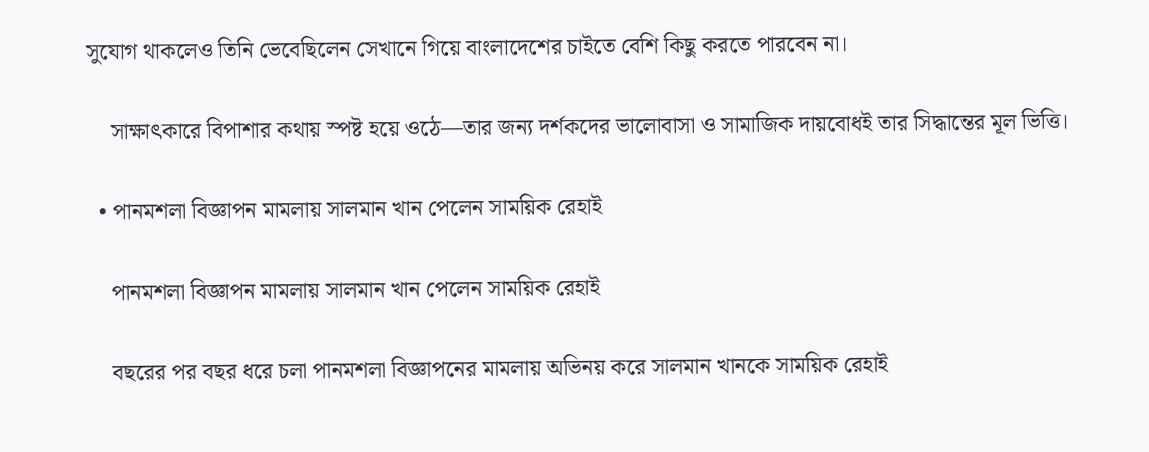সুযোগ থাকলেও তিনি ভেবেছিলেন সেখানে গিয়ে বাংলাদেশের চাইতে বেশি কিছু করতে পারবেন না।

    সাক্ষাৎকারে বিপাশার কথায় স্পষ্ট হয়ে ওঠে—তার জন্য দর্শকদের ভালোবাসা ও সামাজিক দায়বোধই তার সিদ্ধান্তের মূল ভিত্তি।

  • পানমশলা বিজ্ঞাপন মামলায় সালমান খান পেলেন সাময়িক রেহাই

    পানমশলা বিজ্ঞাপন মামলায় সালমান খান পেলেন সাময়িক রেহাই

    বছরের পর বছর ধরে চলা পানমশলা বিজ্ঞাপনের মামলায় অভিনয় করে সালমান খানকে সাময়িক রেহাই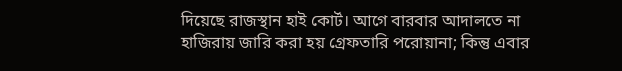দিয়েছে রাজস্থান হাই কোর্ট। আগে বারবার আদালতে না হাজিরায় জারি করা হয় গ্রেফতারি পরোয়ানা; কিন্তু এবার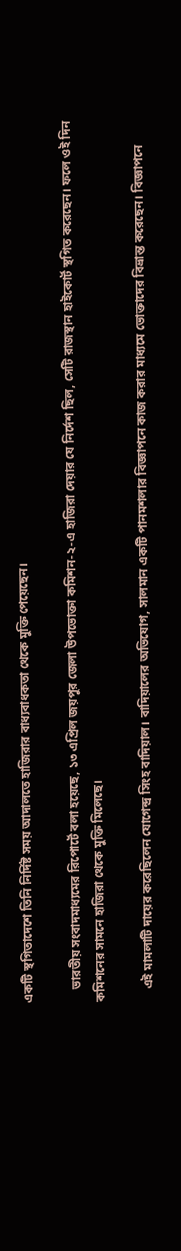একটি স্থগিতাদেশে তিনি নির্দিষ্ট সময় আদালতে হাজিরার বাধ্যবাধকতা থেকে মুক্তি পেয়েছেন।

    ভারতীয় সংবাদমাধ্যমের রিপোর্টে বলা হয়েছে, ১৩ এপ্রিল জয়পুর জেলা উপভোক্তা কমিশন-২-এ হাজিরা দেয়ার যে নির্দেশ ছিল, সেটি রাজস্থান হাইকোর্ট স্থগিত করেছেন। ফলে ওই দিন কমিশনের সামনে হাজিরা থেকে মুক্তি মিলেছে।

    এই মামলাটি দায়ের করেছিলেন যোগেন্দ্র সিংহ বাদিয়াল। বাদিয়ালের অভিযোগ, সালমান একটি পানমশলার বিজ্ঞাপনে কাজ করার মাধ্যমে ভোক্তাদের বিভ্রান্ত করেছেন। বিজ্ঞাপনে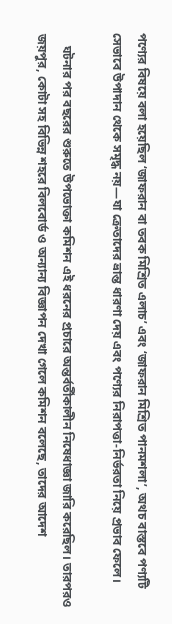পণ্যের বিষয়ে বলা হয়েছিল ‘জাফরান বা তবক মিশ্রিত এলাচ’ এবং ‘জাফরান মিশ্রিত পানমশলা’, অথচ বাস্তবে পণ্যটি সেভাবে উপাদান থেকে সমৃদ্ধ নয়—যা ক্রেতাদের ভ্রান্ত ধারণা দেয় এবং পণ্যের নিরাপত্তা-নির্ভরতা নিয়ে প্রভাব ফেলে।

    ঘটনার পর বছরের শুরুতে উপভোক্তা কমিশন এই ধরনের প্রচারে অন্তর্বর্তীকালীন নিষেধাজ্ঞা জারি করেছিল। তারপরও জয়পুর, কোটা সহ বিভিন্ন শহরে বিলবোর্ড ও অন্যান্য বিজ্ঞাপন দেখা গেলে কমিশন বলেছে, তাদের আদেশ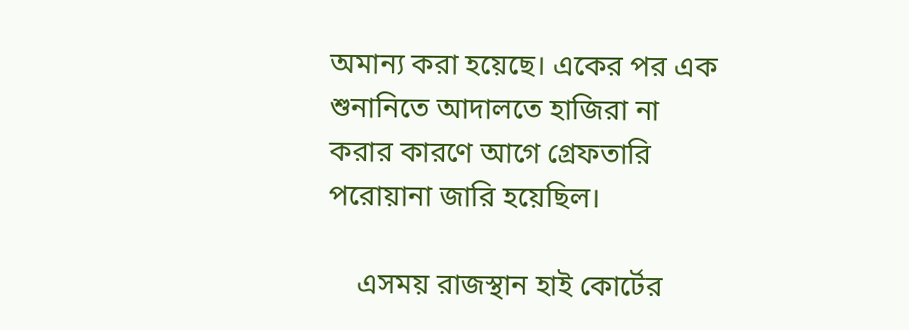অমান্য করা হয়েছে। একের পর এক শুনানিতে আদালতে হাজিরা না করার কারণে আগে গ্রেফতারি পরোয়ানা জারি হয়েছিল।

    এসময় রাজস্থান হাই কোর্টের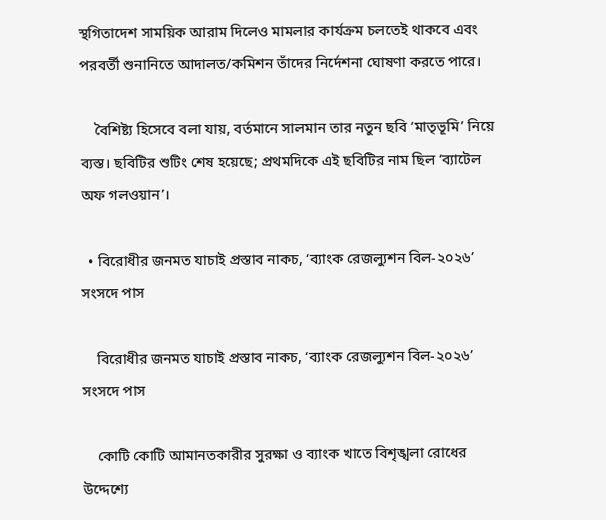স্থগিতাদেশ সাময়িক আরাম দিলেও মামলার কার্যক্রম চলতেই থাকবে এবং পরবর্তী শুনানিতে আদালত/কমিশন তাঁদের নির্দেশনা ঘোষণা করতে পারে।

    বৈশিষ্ট্য হিসেবে বলা যায়, বর্তমানে সালমান তার নতুন ছবি ‘মাতৃভূমি’ নিয়ে ব্যস্ত। ছবিটির শুটিং শেষ হয়েছে; প্রথমদিকে এই ছবিটির নাম ছিল ‘ব্যাটেল অফ গলওয়ান’।

  • বিরোধীর জনমত যাচাই প্রস্তাব নাকচ, ‘ব্যাংক রেজল্যুশন বিল-২০২৬’ সংসদে পাস

    বিরোধীর জনমত যাচাই প্রস্তাব নাকচ, ‘ব্যাংক রেজল্যুশন বিল-২০২৬’ সংসদে পাস

    কোটি কোটি আমানতকারীর সুরক্ষা ও ব্যাংক খাতে বিশৃঙ্খলা রোধের উদ্দেশ্যে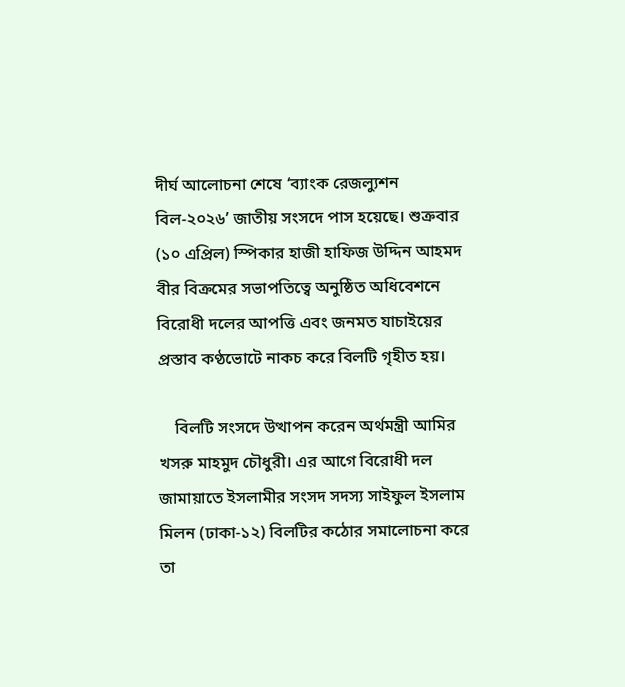দীর্ঘ আলোচনা শেষে ‘ব্যাংক রেজল্যুশন বিল-২০২৬’ জাতীয় সংসদে পাস হয়েছে। শুক্রবার (১০ এপ্রিল) স্পিকার হাজী হাফিজ উদ্দিন আহমদ বীর বিক্রমের সভাপতিত্বে অনুষ্ঠিত অধিবেশনে বিরোধী দলের আপত্তি এবং জনমত যাচাইয়ের প্রস্তাব কণ্ঠভোটে নাকচ করে বিলটি গৃহীত হয়।

    বিলটি সংসদে উত্থাপন করেন অর্থমন্ত্রী আমির খসরু মাহমুদ চৌধুরী। এর আগে বিরোধী দল জামায়াতে ইসলামীর সংসদ সদস্য সাইফুল ইসলাম মিলন (ঢাকা-১২) বিলটির কঠোর সমালোচনা করে তা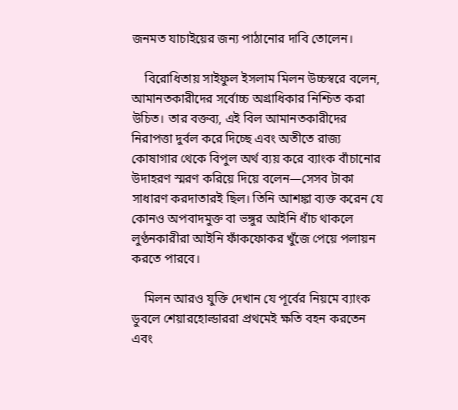জনমত যাচাইয়ের জন্য পাঠানোর দাবি তোলেন।

    বিরোধিতায় সাইফুল ইসলাম মিলন উচ্চস্বরে বলেন, আমানতকারীদের সর্বোচ্চ অগ্রাধিকার নিশ্চিত করা উচিত। তার বক্তব্য, এই বিল আমানতকারীদের নিরাপত্তা দুর্বল করে দিচ্ছে এবং অতীতে রাজ্য কোষাগার থেকে বিপুল অর্থ ব্যয় করে ব্যাংক বাঁচানোর উদাহরণ স্মরণ করিয়ে দিয়ে বলেন—সেসব টাকা সাধারণ করদাতারই ছিল। তিনি আশঙ্কা ব্যক্ত করেন যে কোনও অপবাদমুক্ত বা ভঙ্গুর আইনি ধাঁচ থাকলে লুণ্ঠনকারীরা আইনি ফাঁকফোকর খুঁজে পেয়ে পলায়ন করতে পারবে।

    মিলন আরও যুক্তি দেখান যে পূর্বের নিয়মে ব্যাংক ডুবলে শেয়ারহোল্ডাররা প্রথমেই ক্ষতি বহন করতেন এবং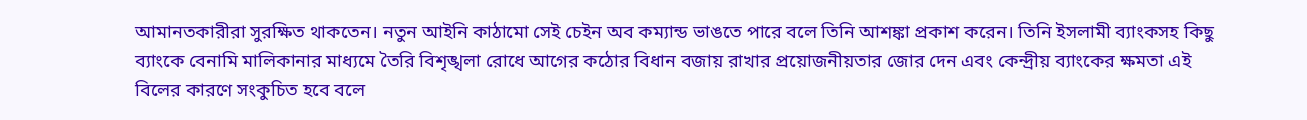আমানতকারীরা সুরক্ষিত থাকতেন। নতুন আইনি কাঠামো সেই চেইন অব কম্যান্ড ভাঙতে পারে বলে তিনি আশঙ্কা প্রকাশ করেন। তিনি ইসলামী ব্যাংকসহ কিছু ব্যাংকে বেনামি মালিকানার মাধ্যমে তৈরি বিশৃঙ্খলা রোধে আগের কঠোর বিধান বজায় রাখার প্রয়োজনীয়তার জোর দেন এবং কেন্দ্রীয় ব্যাংকের ক্ষমতা এই বিলের কারণে সংকুচিত হবে বলে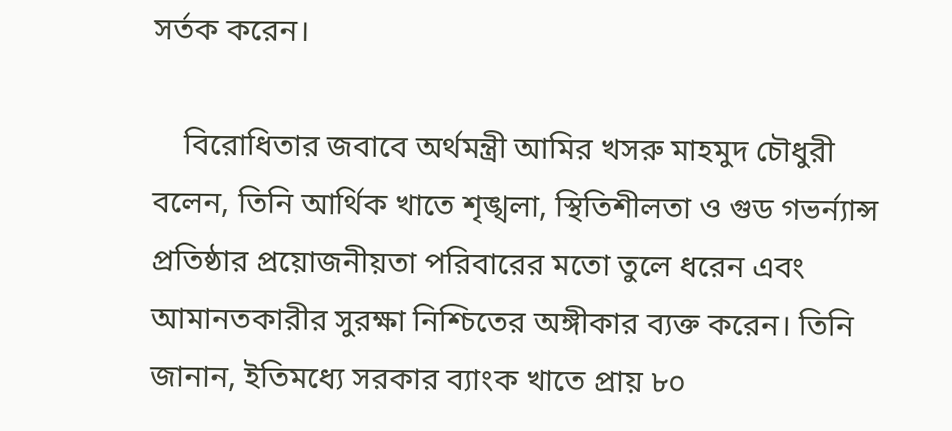সর্তক করেন।

    বিরোধিতার জবাবে অর্থমন্ত্রী আমির খসরু মাহমুদ চৌধুরী বলেন, তিনি আর্থিক খাতে শৃঙ্খলা, স্থিতিশীলতা ও গুড গভর্ন্যান্স প্রতিষ্ঠার প্রয়োজনীয়তা পরিবারের মতো তুলে ধরেন এবং আমানতকারীর সুরক্ষা নিশ্চিতের অঙ্গীকার ব্যক্ত করেন। তিনি জানান, ইতিমধ্যে সরকার ব্যাংক খাতে প্রায় ৮০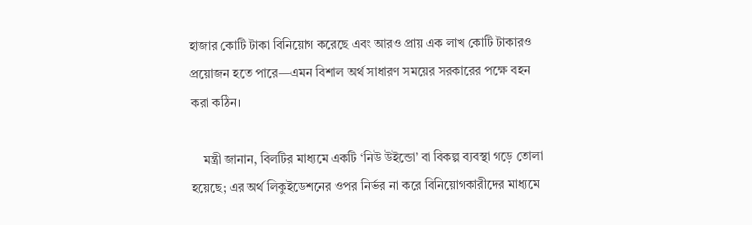হাজার কোটি টাকা বিনিয়োগ করেছে এবং আরও প্রায় এক লাখ কোটি টাকারও প্রয়োজন হতে পারে—এমন বিশাল অর্থ সাধারণ সময়ের সরকারের পক্ষে বহন করা কঠিন।

    মন্ত্রী জানান, বিলটির মাধ্যমে একটি ‘নিউ উইন্ডো’ বা বিকল্প ব্যবস্থা গড়ে তোলা হয়েছে; এর অর্থ লিকুইডেশনের ওপর নির্ভর না করে বিনিয়োগকারীদের মাধ্যমে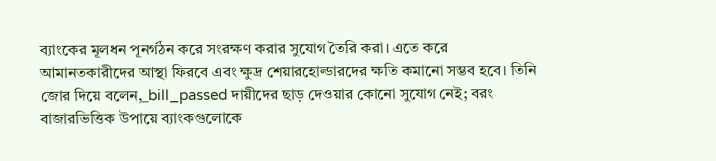ব্যাংকের মূলধন পূনর্গঠন করে সংরক্ষণ করার সুযোগ তৈরি করা। এতে করে আমানতকারীদের আস্থা ফিরবে এবং ক্ষুদ্র শেয়ারহোল্ডারদের ক্ষতি কমানো সম্ভব হবে। তিনি জোর দিয়ে বলেন,_bill_passed দায়ীদের ছাড় দেওয়ার কোনো সুযোগ নেই; বরং বাজারভিত্তিক উপায়ে ব্যাংকগুলোকে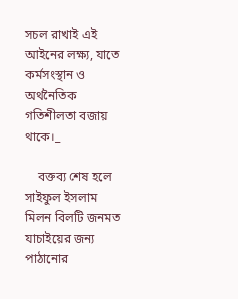সচল রাখাই এই আইনের লক্ষ্য, যাতে কর্মসংস্থান ও অর্থনৈতিক গতিশীলতা বজায় থাকে।_

    বক্তব্য শেষ হলে সাইফুল ইসলাম মিলন বিলটি জনমত যাচাইয়ের জন্য পাঠানোর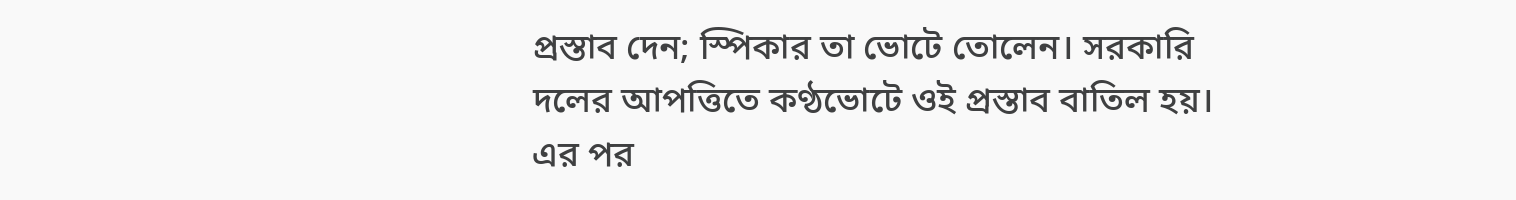প্রস্তাব দেন; স্পিকার তা ভোটে তোলেন। সরকারি দলের আপত্তিতে কণ্ঠভোটে ওই প্রস্তাব বাতিল হয়। এর পর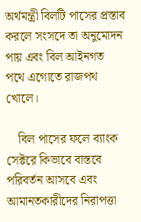অর্থমন্ত্রী বিলটি পাসের প্রস্তাব করলে সংসদে তা অনুমোদন পায় এবং বিল আইনগত পথে এগোতে রাজপথ খোলে।

    বিল পাসের ফলে ব্যাংক সেক্টরে কিভাবে বাস্তবে পরিবর্তন আসবে এবং আমানতকারীদের নিরাপত্তা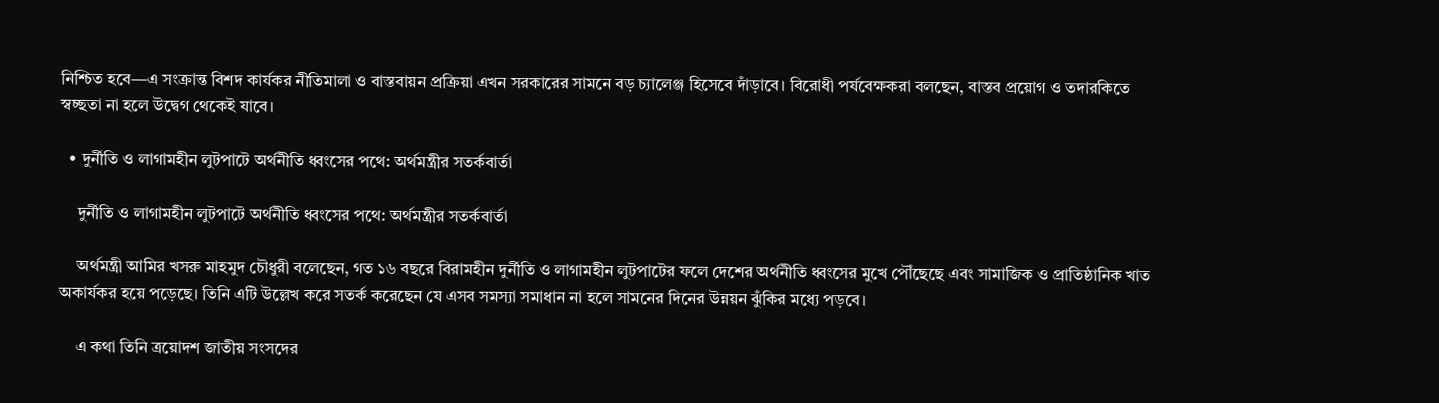নিশ্চিত হবে—এ সংক্রান্ত বিশদ কার্যকর নীতিমালা ও বাস্তবায়ন প্রক্রিয়া এখন সরকারের সামনে বড় চ্যালেঞ্জ হিসেবে দাঁড়াবে। বিরোধী পর্যবেক্ষকরা বলছেন, বাস্তব প্রয়োগ ও তদারকিতে স্বচ্ছতা না হলে উদ্বেগ থেকেই যাবে।

  • দুর্নীতি ও লাগামহীন লুটপাটে অর্থনীতি ধ্বংসের পথে: অর্থমন্ত্রীর সতর্কবার্তা

    দুর্নীতি ও লাগামহীন লুটপাটে অর্থনীতি ধ্বংসের পথে: অর্থমন্ত্রীর সতর্কবার্তা

    অর্থমন্ত্রী আমির খসরু মাহমুদ চৌধুরী বলেছেন, গত ১৬ বছরে বিরামহীন দুর্নীতি ও লাগামহীন লুটপাটের ফলে দেশের অর্থনীতি ধ্বংসের মুখে পৌঁছেছে এবং সামাজিক ও প্রাতিষ্ঠানিক খাত অকার্যকর হয়ে পড়েছে। তিনি এটি উল্লেখ করে সতর্ক করেছেন যে এসব সমস্যা সমাধান না হলে সামনের দিনের উন্নয়ন ঝুঁকির মধ্যে পড়বে।

    এ কথা তিনি ত্রয়োদশ জাতীয় সংসদের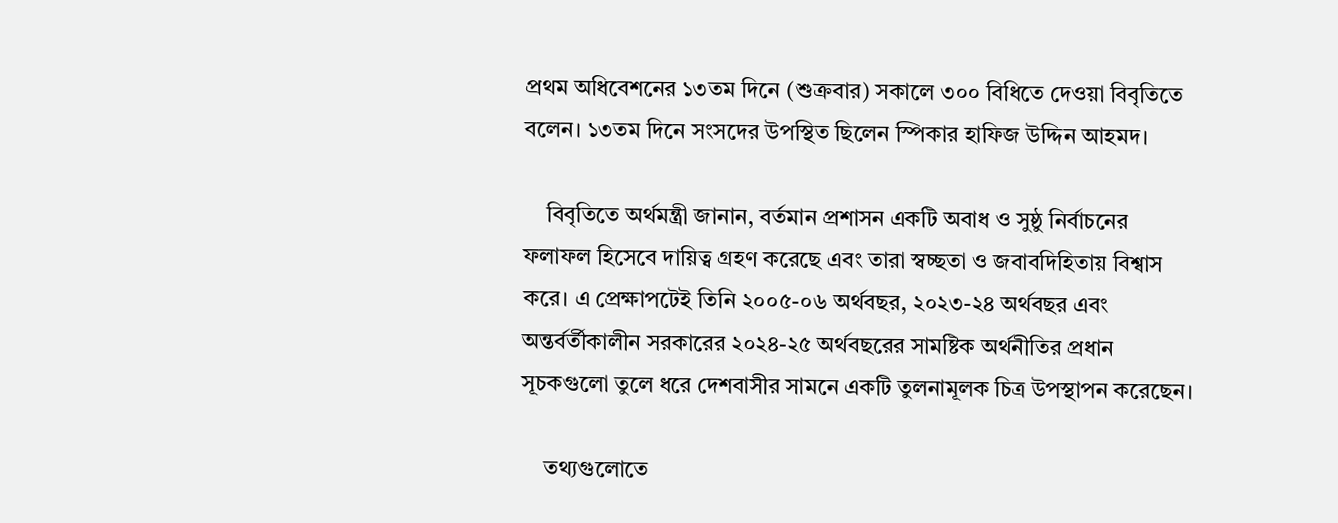প্রথম অধিবেশনের ১৩তম দিনে (শুক্রবার) সকালে ৩০০ বিধিতে দেওয়া বিবৃতিতে বলেন। ১৩তম দিনে সংসদের উপস্থিত ছিলেন স্পিকার হাফিজ উদ্দিন আহমদ।

    বিবৃতিতে অর্থমন্ত্রী জানান, বর্তমান প্রশাসন একটি অবাধ ও সুষ্ঠু নির্বাচনের ফলাফল হিসেবে দায়িত্ব গ্রহণ করেছে এবং তারা স্বচ্ছতা ও জবাবদিহিতায় বিশ্বাস করে। এ প্রেক্ষাপটেই তিনি ২০০৫-০৬ অর্থবছর, ২০২৩-২৪ অর্থবছর এবং অন্তর্বর্তীকালীন সরকারের ২০২৪-২৫ অর্থবছরের সামষ্টিক অর্থনীতির প্রধান সূচকগুলো তুলে ধরে দেশবাসীর সামনে একটি তুলনামূলক চিত্র উপস্থাপন করেছেন।

    তথ্যগুলোতে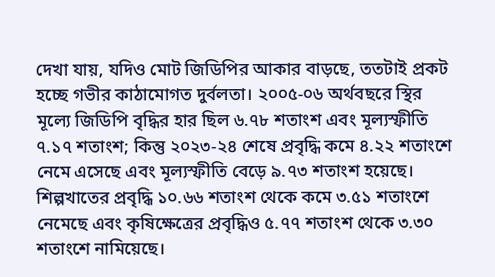দেখা যায়, যদিও মোট জিডিপির আকার বাড়ছে, ততটাই প্রকট হচ্ছে গভীর কাঠামোগত দুর্বলতা। ২০০৫-০৬ অর্থবছরে স্থির মূল্যে জিডিপি বৃদ্ধির হার ছিল ৬.৭৮ শতাংশ এবং মূল্যস্ফীতি ৭.১৭ শতাংশ; কিন্তু ২০২৩-২৪ শেষে প্রবৃদ্ধি কমে ৪.২২ শতাংশে নেমে এসেছে এবং মূল্যস্ফীতি বেড়ে ৯.৭৩ শতাংশ হয়েছে। শিল্পখাতের প্রবৃদ্ধি ১০.৬৬ শতাংশ থেকে কমে ৩.৫১ শতাংশে নেমেছে এবং কৃষিক্ষেত্রের প্রবৃদ্ধিও ৫.৭৭ শতাংশ থেকে ৩.৩০ শতাংশে নামিয়েছে।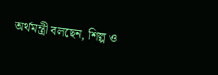অর্থমন্ত্রী বলছেন, শিল্প ও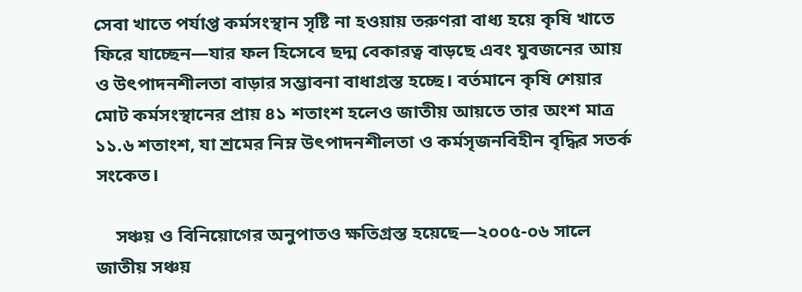সেবা খাতে পর্যাপ্ত কর্মসংস্থান সৃষ্টি না হওয়ায় তরুণরা বাধ্য হয়ে কৃষি খাতে ফিরে যাচ্ছেন—যার ফল হিসেবে ছদ্ম বেকারত্ব বাড়ছে এবং যুবজনের আয় ও উৎপাদনশীলতা বাড়ার সম্ভাবনা বাধাগ্রস্ত হচ্ছে। বর্তমানে কৃষি শেয়ার মোট কর্মসংস্থানের প্রায় ৪১ শতাংশ হলেও জাতীয় আয়তে তার অংশ মাত্র ১১.৬ শতাংশ, যা শ্রমের নিম্ন উৎপাদনশীলতা ও কর্মসৃজনবিহীন বৃদ্ধির সতর্ক সংকেত।

    সঞ্চয় ও বিনিয়োগের অনুপাতও ক্ষতিগ্রস্ত হয়েছে—২০০৫-০৬ সালে জাতীয় সঞ্চয়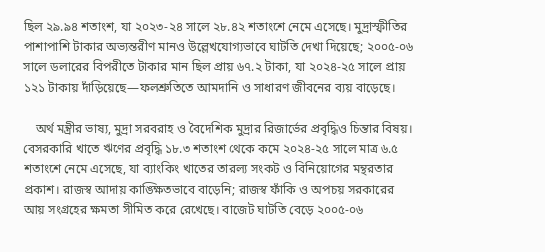ছিল ২৯.৯৪ শতাংশ, যা ২০২৩-২৪ সালে ২৮.৪২ শতাংশে নেমে এসেছে। মুদ্রাস্ফীতির পাশাপাশি টাকার অভ্যন্তরীণ মানও উল্লেখযোগ্যভাবে ঘাটতি দেখা দিয়েছে; ২০০৫-০৬ সালে ডলারের বিপরীতে টাকার মান ছিল প্রায় ৬৭.২ টাকা, যা ২০২৪-২৫ সালে প্রায় ১২১ টাকায় দাঁড়িয়েছে—ফলশ্রুতিতে আমদানি ও সাধারণ জীবনের ব্যয় বাড়েছে।

    অর্থ মন্ত্রীর ভাষ্য, মুদ্রা সরবরাহ ও বৈদেশিক মুদ্রার রিজার্ভের প্রবৃদ্ধিও চিন্তার বিষয়। বেসরকারি খাতে ঋণের প্রবৃদ্ধি ১৮.৩ শতাংশ থেকে কমে ২০২৪-২৫ সালে মাত্র ৬.৫ শতাংশে নেমে এসেছে, যা ব্যাংকিং খাতের তারল্য সংকট ও বিনিয়োগের মন্থরতার প্রকাশ। রাজস্ব আদায় কাঙ্ক্ষিতভাবে বাড়েনি; রাজস্ব ফাঁকি ও অপচয় সরকারের আয় সংগ্রহের ক্ষমতা সীমিত করে রেখেছে। বাজেট ঘাটতি বেড়ে ২০০৫-০৬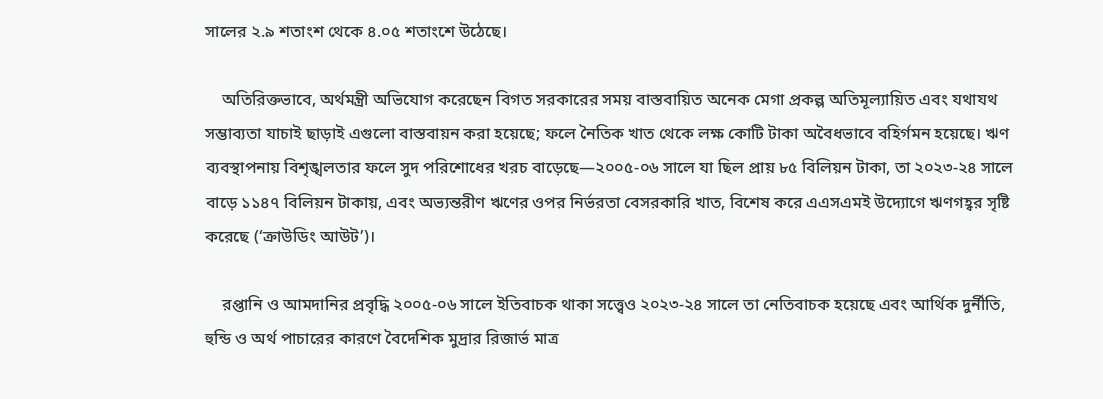সালের ২.৯ শতাংশ থেকে ৪.০৫ শতাংশে উঠেছে।

    অতিরিক্তভাবে, অর্থমন্ত্রী অভিযোগ করেছেন বিগত সরকারের সময় বাস্তবায়িত অনেক মেগা প্রকল্প অতিমূল্যায়িত এবং যথাযথ সম্ভাব্যতা যাচাই ছাড়াই এগুলো বাস্তবায়ন করা হয়েছে; ফলে নৈতিক খাত থেকে লক্ষ কোটি টাকা অবৈধভাবে বহির্গমন হয়েছে। ঋণ ব্যবস্থাপনায় বিশৃঙ্খলতার ফলে সুদ পরিশোধের খরচ বাড়েছে—২০০৫-০৬ সালে যা ছিল প্রায় ৮৫ বিলিয়ন টাকা, তা ২০২৩-২৪ সালে বাড়ে ১১৪৭ বিলিয়ন টাকায়, এবং অভ্যন্তরীণ ঋণের ওপর নির্ভরতা বেসরকারি খাত, বিশেষ করে এএসএমই উদ্যোগে ঋণগহ্বর সৃষ্টি করেছে (‘ক্রাউডিং আউট’)।

    রপ্তানি ও আমদানির প্রবৃদ্ধি ২০০৫-০৬ সালে ইতিবাচক থাকা সত্ত্বেও ২০২৩-২৪ সালে তা নেতিবাচক হয়েছে এবং আর্থিক দুৰ্নীতি, হুন্ডি ও অর্থ পাচারের কারণে বৈদেশিক মুদ্রার রিজার্ভ মাত্র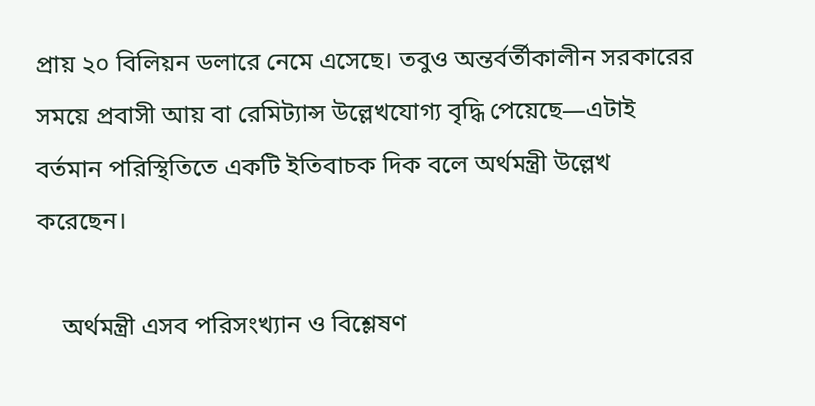প্রায় ২০ বিলিয়ন ডলারে নেমে এসেছে। তবুও অন্তর্বর্তীকালীন সরকারের সময়ে প্রবাসী আয় বা রেমিট্যান্স উল্লেখযোগ্য বৃদ্ধি পেয়েছে—এটাই বর্তমান পরিস্থিতিতে একটি ইতিবাচক দিক বলে অর্থমন্ত্রী উল্লেখ করেছেন।

    অর্থমন্ত্রী এসব পরিসংখ্যান ও বিশ্লেষণ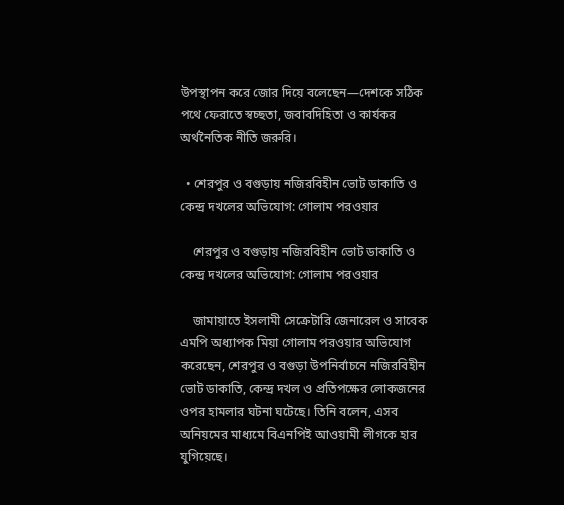উপস্থাপন করে জোর দিয়ে বলেছেন—দেশকে সঠিক পথে ফেরাতে স্বচ্ছতা, জবাবদিহিতা ও কার্যকর অর্থনৈতিক নীতি জরুরি।

  • শেরপুর ও বগুড়ায় নজিরবিহীন ভোট ডাকাতি ও কেন্দ্র দখলের অভিযোগ: গোলাম পরওয়ার

    শেরপুর ও বগুড়ায় নজিরবিহীন ভোট ডাকাতি ও কেন্দ্র দখলের অভিযোগ: গোলাম পরওয়ার

    জামায়াতে ইসলামী সেক্রেটারি জেনারেল ও সাবেক এমপি অধ্যাপক মিয়া গোলাম পরওয়ার অভিযোগ করেছেন, শেরপুর ও বগুড়া উপনির্বাচনে নজিরবিহীন ভোট ডাকাতি, কেন্দ্র দখল ও প্রতিপক্ষের লোকজনের ওপর হামলার ঘটনা ঘটেছে। তিনি বলেন, এসব অনিয়মের মাধ্যমে বিএনপিই আওয়ামী লীগকে হার যুগিয়েছে।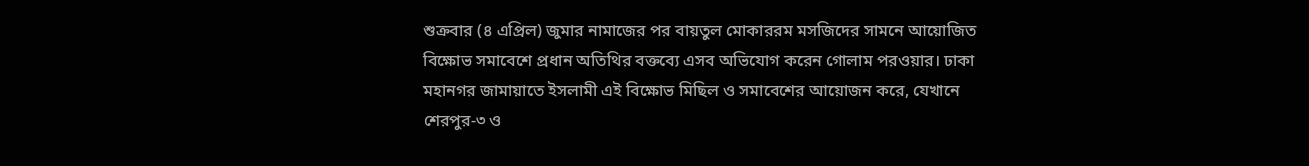শুক্রবার (৪ এপ্রিল) জুমার নামাজের পর বায়তুল মোকাররম মসজিদের সামনে আয়োজিত বিক্ষোভ সমাবেশে প্রধান অতিথির বক্তব্যে এসব অভিযোগ করেন গোলাম পরওয়ার। ঢাকা মহানগর জামায়াতে ইসলামী এই বিক্ষোভ মিছিল ও সমাবেশের আয়োজন করে, যেখানে শেরপুর-৩ ও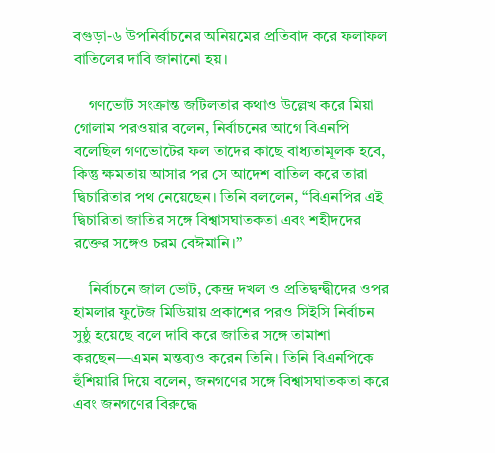বগুড়া-৬ উপনির্বাচনের অনিয়মের প্রতিবাদ করে ফলাফল বাতিলের দাবি জানানো হয়।

    গণভোট সংক্রান্ত জটিলতার কথাও উল্লেখ করে মিয়া গোলাম পরওয়ার বলেন, নির্বাচনের আগে বিএনপি বলেছিল গণভোটের ফল তাদের কাছে বাধ্যতামূলক হবে, কিন্তু ক্ষমতায় আসার পর সে আদেশ বাতিল করে তারা দ্বিচারিতার পথ নেয়েছেন। তিনি বললেন, ‘‘বিএনপির এই দ্বিচারিতা জাতির সঙ্গে বিশ্বাসঘাতকতা এবং শহীদদের রক্তের সঙ্গেও চরম বেঈমানি।’’

    নির্বাচনে জাল ভোট, কেন্দ্র দখল ও প্রতিদ্বন্দ্বীদের ওপর হামলার ফুটেজ মিডিয়ায় প্রকাশের পরও সিইসি নির্বাচন সুষ্ঠু হয়েছে বলে দাবি করে জাতির সঙ্গে তামাশা করছেন—এমন মন্তব্যও করেন তিনি। তিনি বিএনপিকে হুঁশিয়ারি দিয়ে বলেন, জনগণের সঙ্গে বিশ্বাসঘাতকতা করে এবং জনগণের বিরুদ্ধে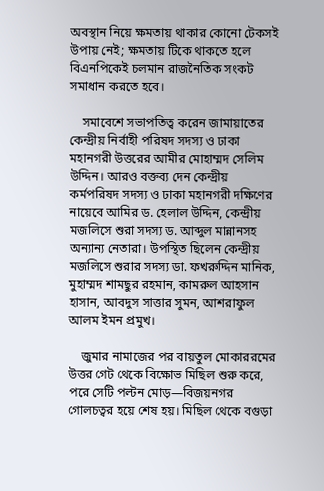অবস্থান নিয়ে ক্ষমতায় থাকার কোনো টেকসই উপায় নেই; ক্ষমতায় টিকে থাকতে হলে বিএনপিকেই চলমান রাজনৈতিক সংকট সমাধান করতে হবে।

    সমাবেশে সভাপতিত্ব করেন জামায়াতের কেন্দ্রীয় নির্বাহী পরিষদ সদস্য ও ঢাকা মহানগরী উত্তরের আমীর মোহাম্মদ সেলিম উদ্দিন। আরও বক্তব্য দেন কেন্দ্রীয় কর্মপরিষদ সদস্য ও ঢাকা মহানগরী দক্ষিণের নায়েবে আমির ড. হেলাল উদ্দিন, কেন্দ্রীয় মজলিসে শুরা সদস্য ড. আব্দুল মান্নানসহ অন্যান্য নেতারা। উপস্থিত ছিলেন কেন্দ্রীয় মজলিসে শুরার সদস্য ডা. ফখরুদ্দিন মানিক, মুহাম্মদ শামছুর রহমান, কামরুল আহসান হাসান, আবদুস সাত্তার সুমন, আশরাফুল আলম ইমন প্রমুখ।

    জুমার নামাজের পর বায়তুল মোকাররমের উত্তর গেট থেকে বিক্ষোভ মিছিল শুরু করে, পরে সেটি পল্টন মোড়—বিজয়নগর গোলচত্বর হয়ে শেষ হয়। মিছিল থেকে বগুড়া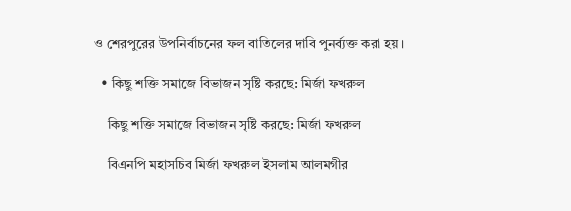ও শেরপুরের উপনির্বাচনের ফল বাতিলের দাবি পুনর্ব্যক্ত করা হয়।

  • কিছু শক্তি সমাজে বিভাজন সৃষ্টি করছে: মির্জা ফখরুল

    কিছু শক্তি সমাজে বিভাজন সৃষ্টি করছে: মির্জা ফখরুল

    বিএনপি মহাসচিব মির্জা ফখরুল ইসলাম আলমগীর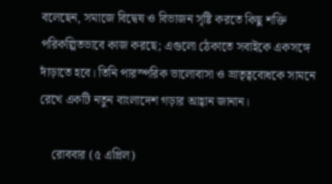বলেছেন, সমাজে বিদ্বেষ ও বিভাজন সৃষ্টি করতে কিছু শক্তি পরিকল্পিতভাবে কাজ করছে; এগুলো ঠেকাতে সবাইকে একসঙ্গে দাঁড়াতে হবে। তিনি পারস্পরিক ভালোবাসা ও ভ্রাতৃত্ববোধকে সামনে রেখে একটি নতুন বাংলাদেশ গড়ার আহ্বান জানান।

    রোববার (৫ এপ্রিল)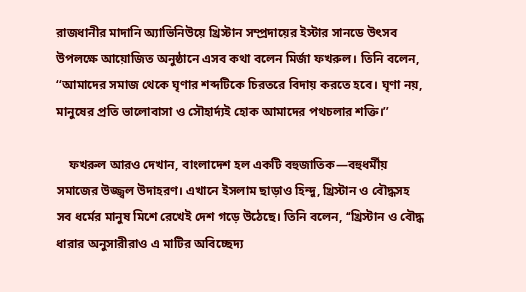রাজধানীর মাদানি অ্যাভিনিউয়ে খ্রিস্টান সম্প্রদায়ের ইস্টার সানডে উৎসব উপলক্ষে আয়োজিত অনুষ্ঠানে এসব কথা বলেন মির্জা ফখরুল। তিনি বলেন, ‘‘আমাদের সমাজ থেকে ঘৃণার শব্দটিকে চিরতরে বিদায় করতে হবে। ঘৃণা নয়, মানুষের প্রতি ভালোবাসা ও সৌহার্দ্যই হোক আমাদের পথচলার শক্তি।’’

    ফখরুল আরও দেখান, বাংলাদেশ হল একটি বহুজাতিক—বহুধর্মীয় সমাজের উজ্জ্বল উদাহরণ। এখানে ইসলাম ছাড়াও হিন্দু, খ্রিস্টান ও বৌদ্ধসহ সব ধর্মের মানুষ মিশে রেখেই দেশ গড়ে উঠেছে। তিনি বলেন, ‘‘খ্রিস্টান ও বৌদ্ধ ধারার অনুসারীরাও এ মাটির অবিচ্ছেদ্য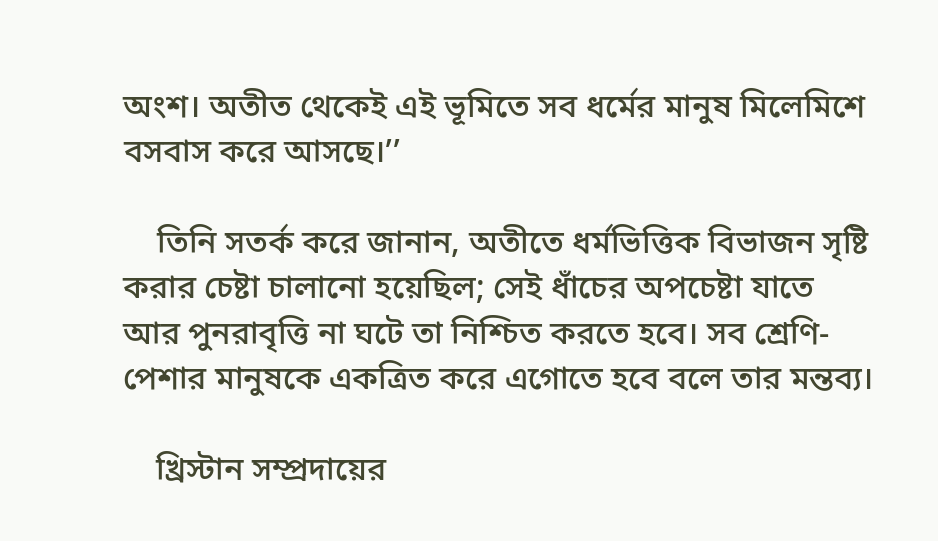অংশ। অতীত থেকেই এই ভূমিতে সব ধর্মের মানুষ মিলেমিশে বসবাস করে আসছে।’’

    তিনি সতর্ক করে জানান, অতীতে ধর্মভিত্তিক বিভাজন সৃষ্টি করার চেষ্টা চালানো হয়েছিল; সেই ধাঁচের অপচেষ্টা যাতে আর পুনরাবৃত্তি না ঘটে তা নিশ্চিত করতে হবে। সব শ্রেণি-পেশার মানুষকে একত্রিত করে এগোতে হবে বলে তার মন্তব্য।

    খ্রিস্টান সম্প্রদায়ের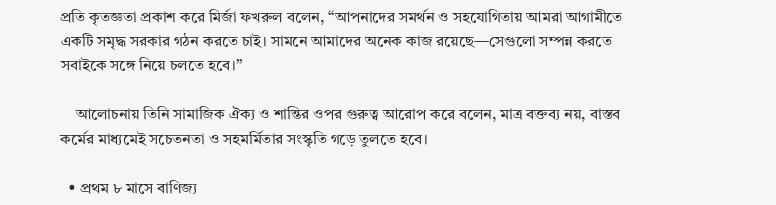প্রতি কৃতজ্ঞতা প্রকাশ করে মির্জা ফখরুল বলেন, ‘‘আপনাদের সমর্থন ও সহযোগিতায় আমরা আগামীতে একটি সমৃদ্ধ সরকার গঠন করতে চাই। সামনে আমাদের অনেক কাজ রয়েছে—সেগুলো সম্পন্ন করতে সবাইকে সঙ্গে নিয়ে চলতে হবে।’’

    আলোচনায় তিনি সামাজিক ঐক্য ও শান্তির ওপর গুরুত্ব আরোপ করে বলেন, মাত্র বক্তব্য নয়, বাস্তব কর্মের মাধ্যমেই সচেতনতা ও সহমর্মিতার সংস্কৃতি গড়ে তুলতে হবে।

  • প্রথম ৮ মাসে বাণিজ্য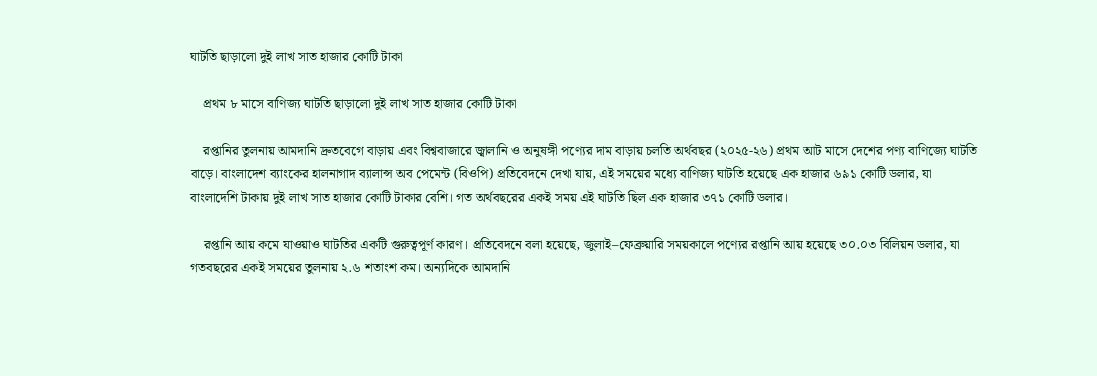ঘাটতি ছাড়ালো দুই লাখ সাত হাজার কোটি টাকা

    প্রথম ৮ মাসে বাণিজ্য ঘাটতি ছাড়ালো দুই লাখ সাত হাজার কোটি টাকা

    রপ্তানির তুলনায় আমদানি দ্রুতবেগে বাড়ায় এবং বিশ্ববাজারে জ্বালানি ও অনুষঙ্গী পণ্যের দাম বাড়ায় চলতি অর্থবছর (২০২৫-২৬) প্রথম আট মাসে দেশের পণ্য বাণিজ্যে ঘাটতি বাড়ে। বাংলাদেশ ব্যাংকের হালনাগাদ ব্যালান্স অব পেমেন্ট (বিওপি) প্রতিবেদনে দেখা যায়, এই সময়ের মধ্যে বাণিজ্য ঘাটতি হয়েছে এক হাজার ৬৯১ কোটি ডলার, যা বাংলাদেশি টাকায় দুই লাখ সাত হাজার কোটি টাকার বেশি। গত অর্থবছরের একই সময় এই ঘাটতি ছিল এক হাজার ৩৭১ কোটি ডলার।

    রপ্তানি আয় কমে যাওয়াও ঘাটতির একটি গুরুত্বপূর্ণ কারণ। প্রতিবেদনে বলা হয়েছে, জুলাই–ফেব্রুয়ারি সময়কালে পণ্যের রপ্তানি আয় হয়েছে ৩০.০৩ বিলিয়ন ডলার, যা গতবছরের একই সময়ের তুলনায় ২.৬ শতাংশ কম। অন্যদিকে আমদানি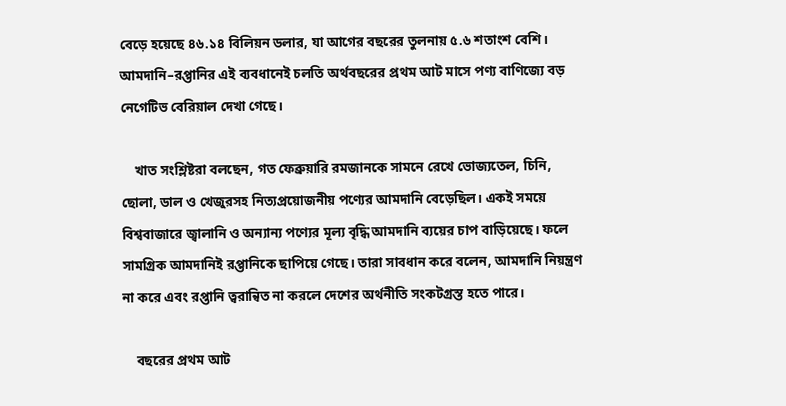বেড়ে হয়েছে ৪৬.১৪ বিলিয়ন ডলার, যা আগের বছরের তুলনায় ৫.৬ শতাংশ বেশি। আমদানি–রপ্তানির এই ব্যবধানেই চলতি অর্থবছরের প্রথম আট মাসে পণ্য বাণিজ্যে বড় নেগেটিভ বেরিয়াল দেখা গেছে।

    খাত সংশ্লিষ্টরা বলছেন, গত ফেব্রুয়ারি রমজানকে সামনে রেখে ভোজ্যতেল, চিনি, ছোলা, ডাল ও খেজুরসহ নিত্যপ্রয়োজনীয় পণ্যের আমদানি বেড়েছিল। একই সময়ে বিশ্ববাজারে জ্বালানি ও অন্যান্য পণ্যের মূল্য বৃদ্ধি আমদানি ব্যয়ের চাপ বাড়িয়েছে। ফলে সামগ্রিক আমদানিই রপ্তানিকে ছাপিয়ে গেছে। তারা সাবধান করে বলেন, আমদানি নিয়ন্ত্রণ না করে এবং রপ্তানি ত্বরান্বিত না করলে দেশের অর্থনীতি সংকটগ্রস্ত হতে পারে।

    বছরের প্রথম আট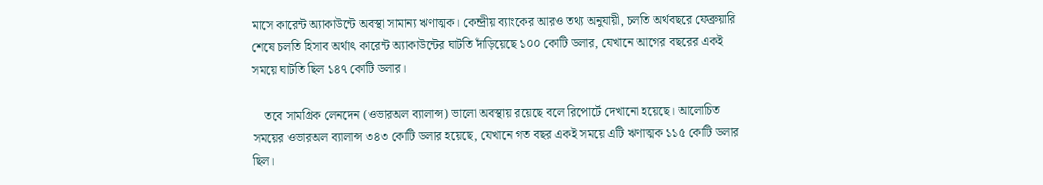মাসে কারেন্ট অ্যাকাউন্টে অবস্থা সামান্য ঋণাত্মক। কেন্দ্রীয় ব্যাংকের আরও তথ্য অনুযায়ী, চলতি অর্থবছরে ফেব্রুয়ারি শেষে চলতি হিসাব অর্থাৎ কারেন্ট অ্যাকাউন্টের ঘাটতি দাঁড়িয়েছে ১০০ কোটি ডলার, যেখানে আগের বছরের একই সময়ে ঘাটতি ছিল ১৪৭ কোটি ডলার।

    তবে সামগ্রিক লেনদেন (ওভারঅল ব্যালান্স) ভালো অবস্থায় রয়েছে বলে রিপোর্টে দেখানো হয়েছে। আলোচিত সময়ের ওভারঅল ব্যালান্স ৩৪৩ কোটি ডলার হয়েছে, যেখানে গত বছর একই সময়ে এটি ঋণাত্মক ১১৫ কোটি ডলার ছিল।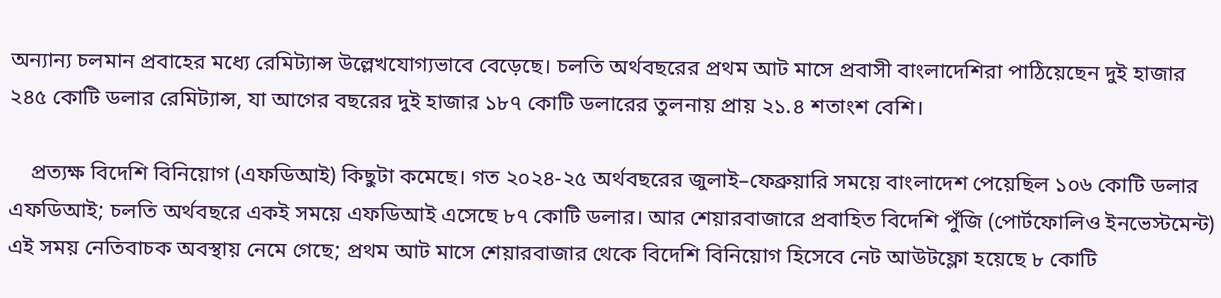অন্যান্য চলমান প্রবাহের মধ্যে রেমিট্যান্স উল্লেখযোগ্যভাবে বেড়েছে। চলতি অর্থবছরের প্রথম আট মাসে প্রবাসী বাংলাদেশিরা পাঠিয়েছেন দুই হাজার ২৪৫ কোটি ডলার রেমিট্যান্স, যা আগের বছরের দুই হাজার ১৮৭ কোটি ডলারের তুলনায় প্রায় ২১.৪ শতাংশ বেশি।

    প্রত্যক্ষ বিদেশি বিনিয়োগ (এফডিআই) কিছুটা কমেছে। গত ২০২৪-২৫ অর্থবছরের জুলাই–ফেব্রুয়ারি সময়ে বাংলাদেশ পেয়েছিল ১০৬ কোটি ডলার এফডিআই; চলতি অর্থবছরে একই সময়ে এফডিআই এসেছে ৮৭ কোটি ডলার। আর শেয়ারবাজারে প্রবাহিত বিদেশি পুঁজি (পোর্টফোলিও ইনভেস্টমেন্ট) এই সময় নেতিবাচক অবস্থায় নেমে গেছে; প্রথম আট মাসে শেয়ারবাজার থেকে বিদেশি বিনিয়োগ হিসেবে নেট আউটফ্লো হয়েছে ৮ কোটি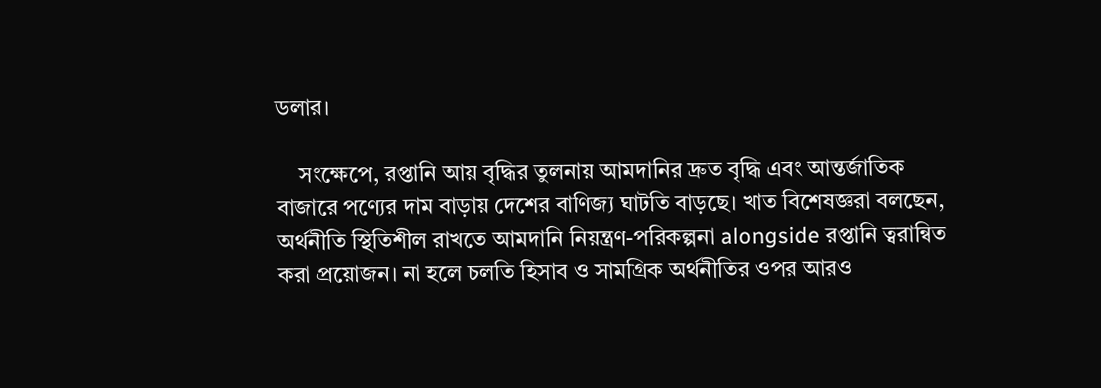ডলার।

    সংক্ষেপে, রপ্তানি আয় বৃদ্ধির তুলনায় আমদানির দ্রুত বৃদ্ধি এবং আন্তর্জাতিক বাজারে পণ্যের দাম বাড়ায় দেশের বাণিজ্য ঘাটতি বাড়ছে। খাত বিশেষজ্ঞরা বলছেন, অর্থনীতি স্থিতিশীল রাখতে আমদানি নিয়ন্ত্রণ-পরিকল্পনা alongside রপ্তানি ত্বরান্বিত করা প্রয়োজন। না হলে চলতি হিসাব ও সামগ্রিক অর্থনীতির ওপর আরও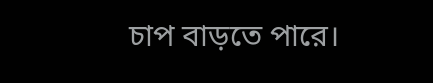চাপ বাড়তে পারে।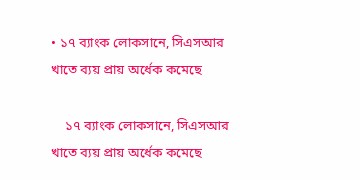• ১৭ ব্যাংক লোকসানে, সিএসআর খাতে ব্যয় প্রায় অর্ধেক কমেছে

    ১৭ ব্যাংক লোকসানে, সিএসআর খাতে ব্যয় প্রায় অর্ধেক কমেছে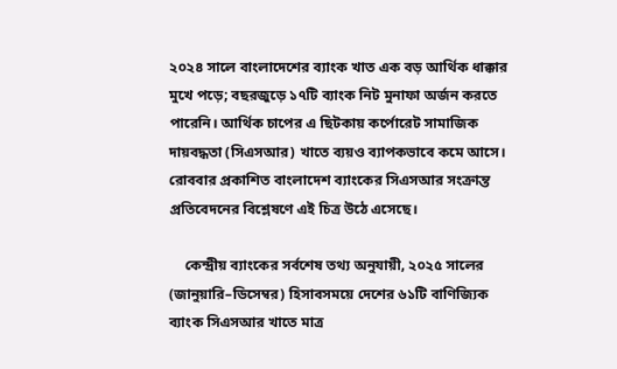২০২৪ সালে বাংলাদেশের ব্যাংক খাত এক বড় আর্থিক ধাক্কার মুখে পড়ে; বছরজুড়ে ১৭টি ব্যাংক নিট মুনাফা অর্জন করতে পারেনি। আর্থিক চাপের এ ছিটকায় কর্পোরেট সামাজিক দায়বদ্ধতা (সিএসআর) খাতে ব্যয়ও ব্যাপকভাবে কমে আসে। রোববার প্রকাশিত বাংলাদেশ ব্যাংকের সিএসআর সংক্রান্ত প্রতিবেদনের বিশ্লেষণে এই চিত্র উঠে এসেছে।

    কেন্দ্রীয় ব্যাংকের সর্বশেষ তথ্য অনুযায়ী, ২০২৫ সালের (জানুয়ারি–ডিসেম্বর) হিসাবসময়ে দেশের ৬১টি বাণিজ্যিক ব্যাংক সিএসআর খাতে মাত্র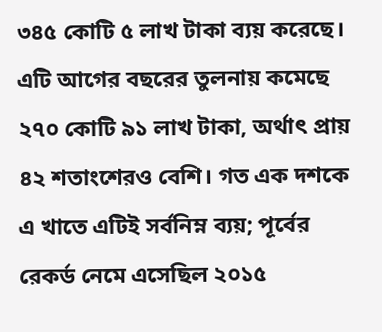৩৪৫ কোটি ৫ লাখ টাকা ব্যয় করেছে। এটি আগের বছরের তুলনায় কমেছে ২৭০ কোটি ৯১ লাখ টাকা, অর্থাৎ প্রায় ৪২ শতাংশেরও বেশি। গত এক দশকে এ খাতে এটিই সর্বনিম্ন ব্যয়; পূর্বের রেকর্ড নেমে এসেছিল ২০১৫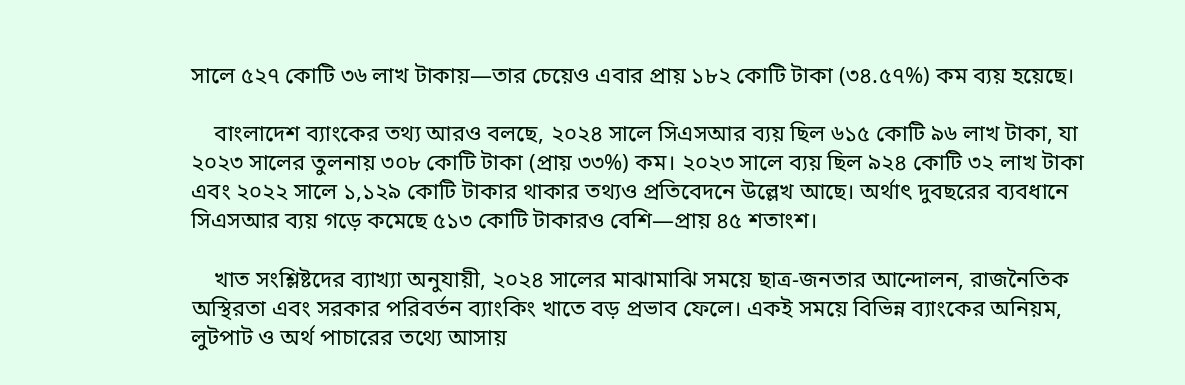সালে ৫২৭ কোটি ৩৬ লাখ টাকায়—তার চেয়েও এবার প্রায় ১৮২ কোটি টাকা (৩৪.৫৭%) কম ব্যয় হয়েছে।

    বাংলাদেশ ব্যাংকের তথ্য আরও বলছে, ২০২৪ সালে সিএসআর ব্যয় ছিল ৬১৫ কোটি ৯৬ লাখ টাকা, যা ২০২৩ সালের তুলনায় ৩০৮ কোটি টাকা (প্রায় ৩৩%) কম। ২০২৩ সালে ব্যয় ছিল ৯২৪ কোটি ৩২ লাখ টাকা এবং ২০২২ সালে ১,১২৯ কোটি টাকার থাকার তথ্যও প্রতিবেদনে উল্লেখ আছে। অর্থাৎ দুবছরের ব্যবধানে সিএসআর ব্যয় গড়ে কমেছে ৫১৩ কোটি টাকারও বেশি—প্রায় ৪৫ শতাংশ।

    খাত সংশ্লিষ্টদের ব্যাখ্যা অনুযায়ী, ২০২৪ সালের মাঝামাঝি সময়ে ছাত্র-জনতার আন্দোলন, রাজনৈতিক অস্থিরতা এবং সরকার পরিবর্তন ব্যাংকিং খাতে বড় প্রভাব ফেলে। একই সময়ে বিভিন্ন ব্যাংকের অনিয়ম, লুটপাট ও অর্থ পাচারের তথ্যে আসায়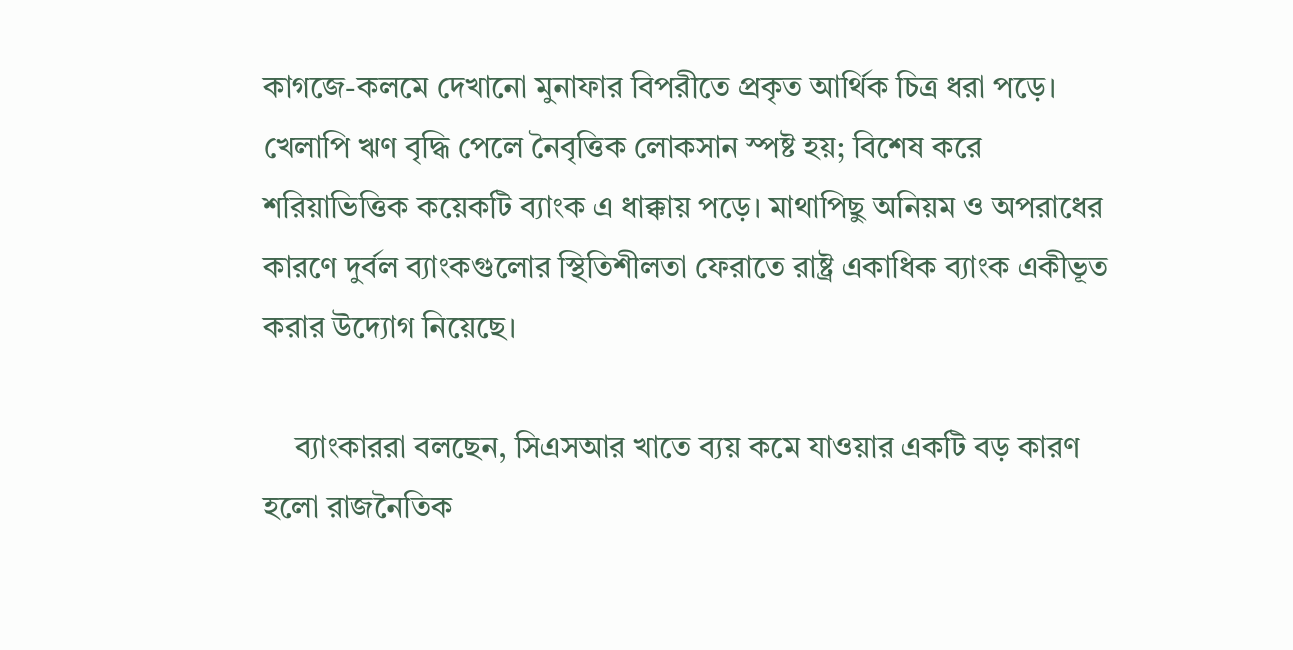কাগজে-কলমে দেখানো মুনাফার বিপরীতে প্রকৃত আর্থিক চিত্র ধরা পড়ে। খেলাপি ঋণ বৃদ্ধি পেলে নৈবৃত্তিক লোকসান স্পষ্ট হয়; বিশেষ করে শরিয়াভিত্তিক কয়েকটি ব্যাংক এ ধাক্কায় পড়ে। মাথাপিছু অনিয়ম ও অপরাধের কারণে দুর্বল ব্যাংকগুলোর স্থিতিশীলতা ফেরাতে রাষ্ট্র একাধিক ব্যাংক একীভূত করার উদ্যোগ নিয়েছে।

    ব্যাংকাররা বলছেন, সিএসআর খাতে ব্যয় কমে যাওয়ার একটি বড় কারণ হলো রাজনৈতিক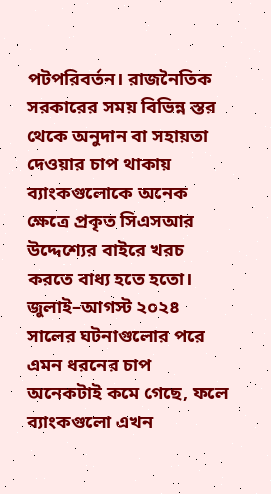পটপরিবর্তন। রাজনৈতিক সরকারের সময় বিভিন্ন স্তর থেকে অনুদান বা সহায়তা দেওয়ার চাপ থাকায় ব্যাংকগুলোকে অনেক ক্ষেত্রে প্রকৃত সিএসআর উদ্দেশ্যের বাইরে খরচ করতে বাধ্য হতে হতো। জুলাই–আগস্ট ২০২৪ সালের ঘটনাগুলোর পরে এমন ধরনের চাপ অনেকটাই কমে গেছে, ফলে ব্যাংকগুলো এখন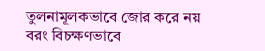তুলনামূলকভাবে জোর করে নয় বরং বিচক্ষণভাবে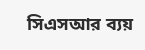সিএসআর ব্যয়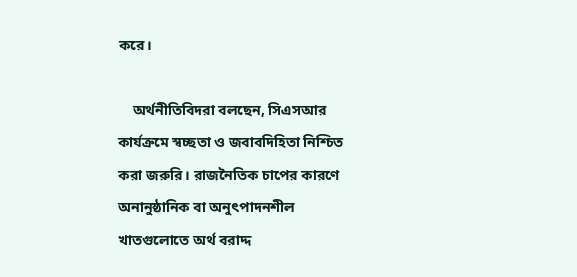করে।

    অর্থনীতিবিদরা বলছেন, সিএসআর কার্যক্রমে স্বচ্ছতা ও জবাবদিহিতা নিশ্চিত করা জরুরি। রাজনৈতিক চাপের কারণে অনানুষ্ঠানিক বা অনুৎপাদনশীল খাতগুলোতে অর্থ বরাদ্দ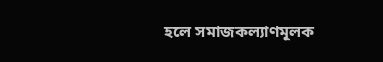হলে সমাজকল্যাণমূলক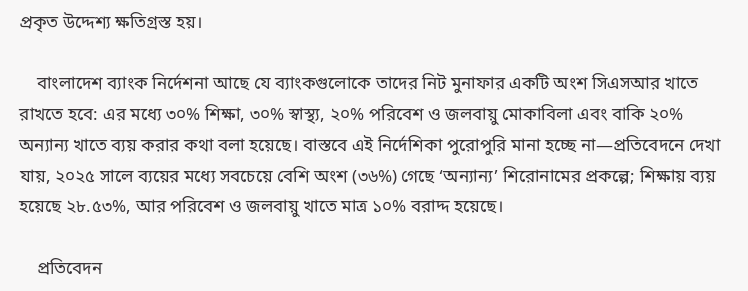প্রকৃত উদ্দেশ্য ক্ষতিগ্রস্ত হয়।

    বাংলাদেশ ব্যাংক নির্দেশনা আছে যে ব্যাংকগুলোকে তাদের নিট মুনাফার একটি অংশ সিএসআর খাতে রাখতে হবে: এর মধ্যে ৩০% শিক্ষা, ৩০% স্বাস্থ্য, ২০% পরিবেশ ও জলবায়ু মোকাবিলা এবং বাকি ২০% অন্যান্য খাতে ব্যয় করার কথা বলা হয়েছে। বাস্তবে এই নির্দেশিকা পুরোপুরি মানা হচ্ছে না—প্রতিবেদনে দেখা যায়, ২০২৫ সালে ব্যয়ের মধ্যে সবচেয়ে বেশি অংশ (৩৬%) গেছে ‘অন্যান্য’ শিরোনামের প্রকল্পে; শিক্ষায় ব্যয় হয়েছে ২৮.৫৩%, আর পরিবেশ ও জলবায়ু খাতে মাত্র ১০% বরাদ্দ হয়েছে।

    প্রতিবেদন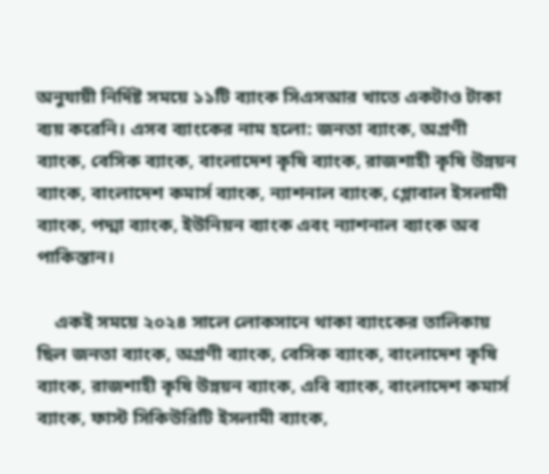অনুযায়ী নির্দিষ্ট সময়ে ১১টি ব্যাংক সিএসআর খাতে একটাও টাকা ব্যয় করেনি। এসব ব্যাংকের নাম হলো: জনতা ব্যাংক, অগ্রণী ব্যাংক, বেসিক ব্যাংক, বাংলাদেশ কৃষি ব্যাংক, রাজশাহী কৃষি উন্নয়ন ব্যাংক, বাংলাদেশ কমার্স ব্যাংক, ন্যাশনাল ব্যাংক, গ্লোবাল ইসলামী ব্যাংক, পদ্মা ব্যাংক, ইউনিয়ন ব্যাংক এবং ন্যাশনাল ব্যাংক অব পাকিস্তান।

    একই সময়ে ২০২৪ সালে লোকসানে থাকা ব্যাংকের তালিকায় ছিল জনতা ব্যাংক, অগ্রণী ব্যাংক, বেসিক ব্যাংক, বাংলাদেশ কৃষি ব্যাংক, রাজশাহী কৃষি উন্নয়ন ব্যাংক, এবি ব্যাংক, বাংলাদেশ কমার্স ব্যাংক, ফাস্ট সিকিউরিটি ইসলামী ব্যাংক,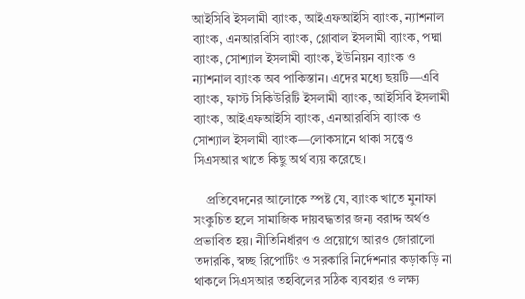আইসিবি ইসলামী ব্যাংক, আইএফআইসি ব্যাংক, ন্যাশনাল ব্যাংক, এনআরবিসি ব্যাংক, গ্লোবাল ইসলামী ব্যাংক, পদ্মা ব্যাংক, সোশ্যাল ইসলামী ব্যাংক, ইউনিয়ন ব্যাংক ও ন্যাশনাল ব্যাংক অব পাকিস্তান। এদের মধ্যে ছয়টি—এবি ব্যাংক, ফাস্ট সিকিউরিটি ইসলামী ব্যাংক, আইসিবি ইসলামী ব্যাংক, আইএফআইসি ব্যাংক, এনআরবিসি ব্যাংক ও সোশ্যাল ইসলামী ব্যাংক—লোকসানে থাকা সত্ত্বেও সিএসআর খাতে কিছু অর্থ ব্যয় করেছে।

    প্রতিবেদনের আলোকে স্পষ্ট যে, ব্যাংক খাতে মুনাফা সংকুচিত হলে সামাজিক দায়বদ্ধতার জন্য বরাদ্দ অর্থও প্রভাবিত হয়। নীতিনির্ধারণ ও প্রয়োগে আরও জোরালো তদারকি, স্বচ্ছ রিপোর্টিং ও সরকারি নির্দেশনার কড়াকড়ি না থাকলে সিএসআর তহবিলের সঠিক ব্যবহার ও লক্ষ্য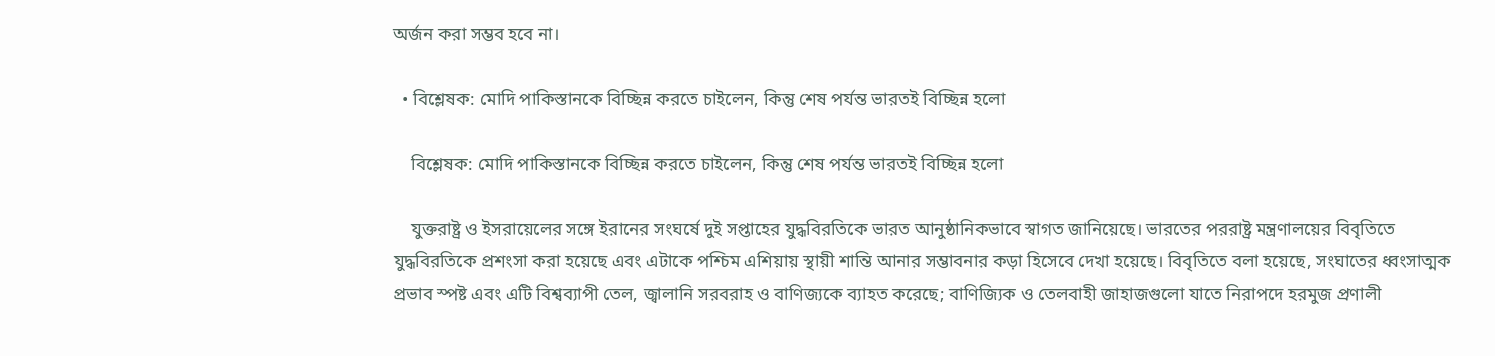অর্জন করা সম্ভব হবে না।

  • বিশ্লেষক: মোদি পাকিস্তানকে বিচ্ছিন্ন করতে চাইলেন, কিন্তু শেষ পর্যন্ত ভারতই বিচ্ছিন্ন হলো

    বিশ্লেষক: মোদি পাকিস্তানকে বিচ্ছিন্ন করতে চাইলেন, কিন্তু শেষ পর্যন্ত ভারতই বিচ্ছিন্ন হলো

    যুক্তরাষ্ট্র ও ইসরায়েলের সঙ্গে ইরানের সংঘর্ষে দুই সপ্তাহের যুদ্ধবিরতিকে ভারত আনুষ্ঠানিকভাবে স্বাগত জানিয়েছে। ভারতের পররাষ্ট্র মন্ত্রণালয়ের বিবৃতিতে যুদ্ধবিরতিকে প্রশংসা করা হয়েছে এবং এটাকে পশ্চিম এশিয়ায় স্থায়ী শান্তি আনার সম্ভাবনার কড়া হিসেবে দেখা হয়েছে। বিবৃতিতে বলা হয়েছে, সংঘাতের ধ্বংসাত্মক প্রভাব স্পষ্ট এবং এটি বিশ্বব্যাপী তেল, জ্বালানি সরবরাহ ও বাণিজ্যকে ব্যাহত করেছে; বাণিজ্যিক ও তেলবাহী জাহাজগুলো যাতে নিরাপদে হরমুজ প্রণালী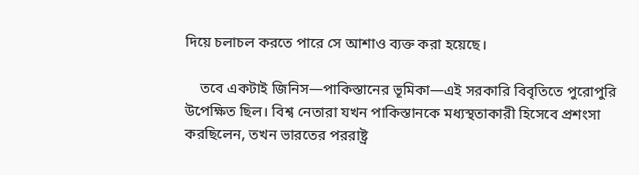দিয়ে চলাচল করতে পারে সে আশাও ব্যক্ত করা হয়েছে।

    তবে একটাই জিনিস—পাকিস্তানের ভূমিকা—এই সরকারি বিবৃতিতে পুরোপুরি উপেক্ষিত ছিল। বিশ্ব নেতারা যখন পাকিস্তানকে মধ্যস্থতাকারী হিসেবে প্রশংসা করছিলেন, তখন ভারতের পররাষ্ট্র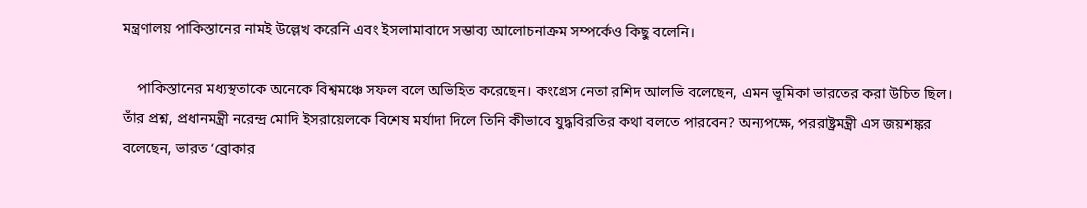মন্ত্রণালয় পাকিস্তানের নামই উল্লেখ করেনি এবং ইসলামাবাদে সম্ভাব্য আলোচনাক্রম সম্পর্কেও কিছু বলেনি।

    পাকিস্তানের মধ্যস্থতাকে অনেকে বিশ্বমঞ্চে সফল বলে অভিহিত করেছেন। কংগ্রেস নেতা রশিদ আলভি বলেছেন, এমন ভূমিকা ভারতের করা উচিত ছিল। তাঁর প্রশ্ন, প্রধানমন্ত্রী নরেন্দ্র মোদি ইসরায়েলকে বিশেষ মর্যাদা দিলে তিনি কীভাবে যুদ্ধবিরতির কথা বলতে পারবেন? অন্যপক্ষে, পররাষ্ট্রমন্ত্রী এস জয়শঙ্কর বলেছেন, ভারত ‘ব্রোকার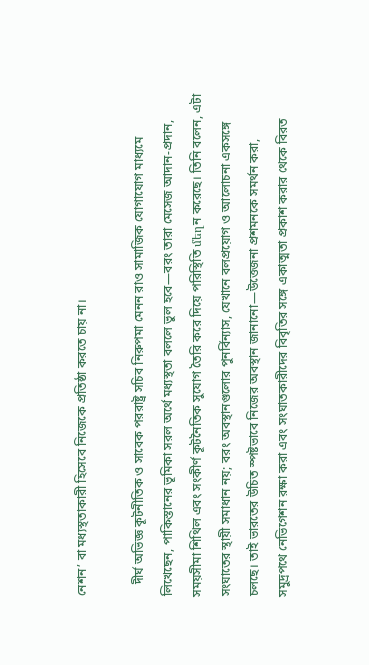নেশন’ বা মধ্যস্থতাকারী হিসেবে নিজেকে প্রতিষ্ঠা করতে চায় না।

    দীর্ঘ অভিজ্ঞ কূটনীতিক ও সাবেক পররাষ্ট্র সচিব নিরুপমা মেনন রাও সামাজিক যোগাযোগ মাধ্যমে লিখেছেন, পাকিস্তানের ভূমিকা সরল অর্থে মধ্যস্থতা বললে ভুল হবে—বরং তারা মেসেজ আদান-প্রদান, সময়সীমা শিথিল এবং সংকীর্ণ কূটনৈতিক সুযোগ তৈরি করে দিয়ে পরিস্থিতি մեղন করেছে। তিনি বলেন, এটা সংঘাতের স্থায়ী সমাধান নয়; বরং অবস্থানগুলোর পুনর্বিন্যাস, যেখানে বলপ্রয়োগ ও আলোচনা একসঙ্গে চলছে। তাই ভারতের উচিত স্পষ্টভাবে নিজের অবস্থান জানানো—উত্তেজনা প্রশমনকে সমর্থন করা, সমুদ্রপথে নেভিগেশন রক্ষা করা এবং সংঘাতকারীদের বিবৃতির সঙ্গে একাত্মতা প্রকাশ করার থেকে বিরত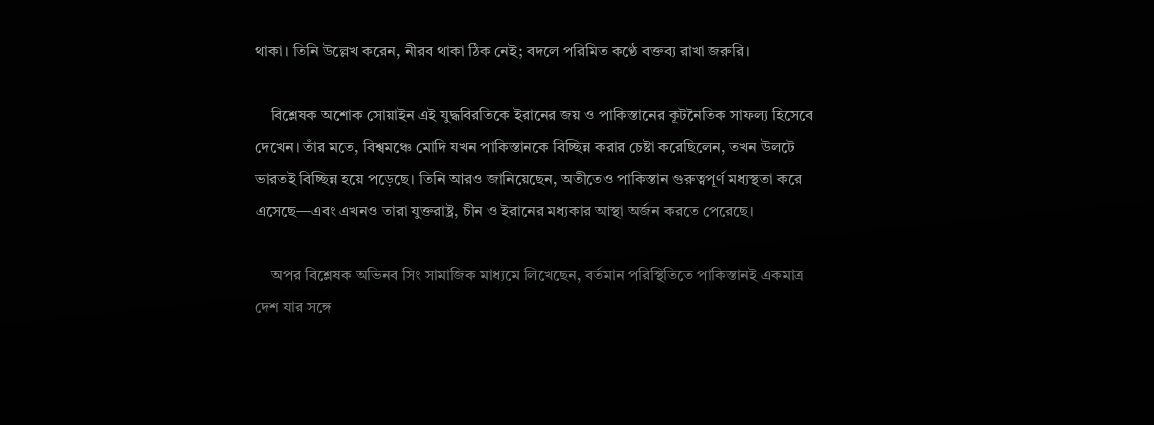থাকা। তিনি উল্লেখ করেন, নীরব থাকা ঠিক নেই; বদলে পরিমিত কণ্ঠে বক্তব্য রাখা জরুরি।

    বিশ্লেষক অশোক সোয়াইন এই যুদ্ধবিরতিকে ইরানের জয় ও পাকিস্তানের কূটনৈতিক সাফল্য হিসেবে দেখেন। তাঁর মতে, বিশ্বমঞ্চে মোদি যখন পাকিস্তানকে বিচ্ছিন্ন করার চেষ্টা করেছিলেন, তখন উলটে ভারতই বিচ্ছিন্ন হয়ে পড়েছে। তিনি আরও জানিয়েছেন, অতীতেও পাকিস্তান গুরুত্বপূর্ণ মধ্যস্থতা করে এসেছে—এবং এখনও তারা যুক্তরাষ্ট্র, চীন ও ইরানের মধ্যকার আস্থা অর্জন করতে পেরেছে।

    অপর বিশ্লেষক অভিনব সিং সামাজিক মাধ্যমে লিখেছেন, বর্তমান পরিস্থিতিতে পাকিস্তানই একমাত্র দেশ যার সঙ্গে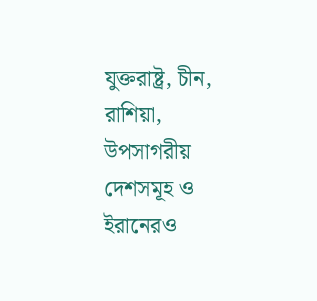যুক্তরাষ্ট্র, চীন, রাশিয়া, উপসাগরীয় দেশসমূহ ও ইরানেরও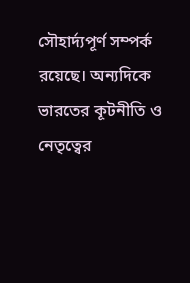সৌহার্দ্যপূর্ণ সম্পর্ক রয়েছে। অন্যদিকে ভারতের কূটনীতি ও নেতৃত্বের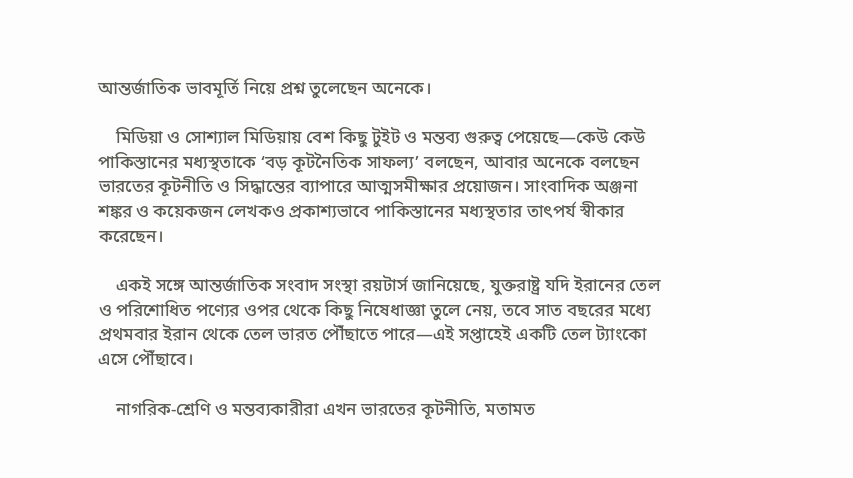আন্তর্জাতিক ভাবমূর্তি নিয়ে প্রশ্ন তুলেছেন অনেকে।

    মিডিয়া ও সোশ্যাল মিডিয়ায় বেশ কিছু টুইট ও মন্তব্য গুরুত্ব পেয়েছে—কেউ কেউ পাকিস্তানের মধ্যস্থতাকে ‘বড় কূটনৈতিক সাফল্য’ বলছেন, আবার অনেকে বলছেন ভারতের কূটনীতি ও সিদ্ধান্তের ব্যাপারে আত্মসমীক্ষার প্রয়োজন। সাংবাদিক অঞ্জনা শঙ্কর ও কয়েকজন লেখকও প্রকাশ্যভাবে পাকিস্তানের মধ্যস্থতার তাৎপর্য স্বীকার করেছেন।

    একই সঙ্গে আন্তর্জাতিক সংবাদ সংস্থা রয়টার্স জানিয়েছে, যুক্তরাষ্ট্র যদি ইরানের তেল ও পরিশোধিত পণ্যের ওপর থেকে কিছু নিষেধাজ্ঞা তুলে নেয়, তবে সাত বছরের মধ্যে প্রথমবার ইরান থেকে তেল ভারত পৌঁছাতে পারে—এই সপ্তাহেই একটি তেল ট্যাংকো এসে পৌঁছাবে।

    নাগরিক-শ্রেণি ও মন্তব্যকারীরা এখন ভারতের কূটনীতি, মতামত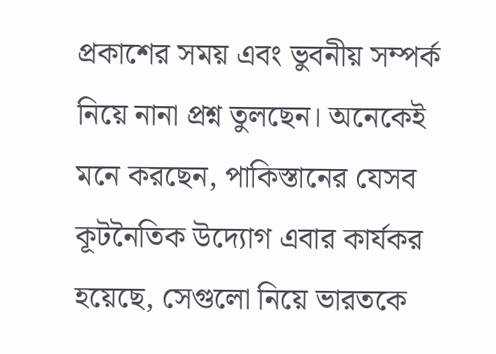প্রকাশের সময় এবং ভুবনীয় সম্পর্ক নিয়ে নানা প্রশ্ন তুলছেন। অনেকেই মনে করছেন, পাকিস্তানের যেসব কূটনৈতিক উদ্যোগ এবার কার্যকর হয়েছে, সেগুলো নিয়ে ভারতকে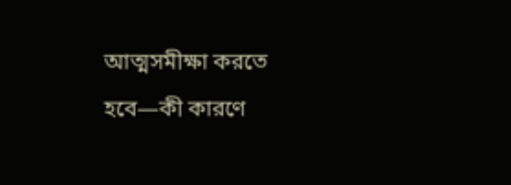আত্মসমীক্ষা করতে হবে—কী কারণে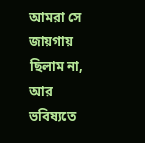আমরা সে জায়গায় ছিলাম না, আর ভবিষ্যতে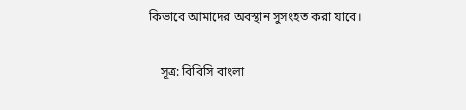কিভাবে আমাদের অবস্থান সুসংহত করা যাবে।

    সূত্র: বিবিসি বাংলা